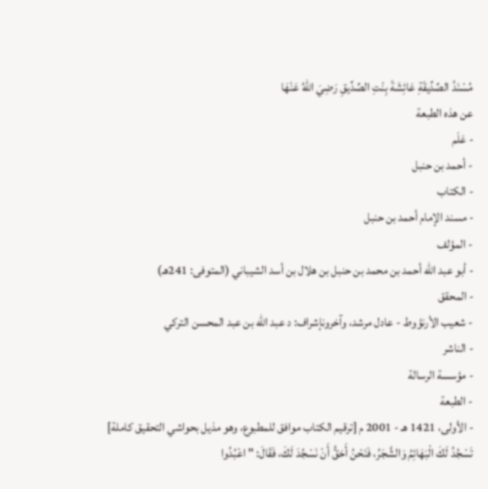مُسْنَدُ الصِّدِّيقَةِ عَائِشَةَ بِنْتِ الصِّدِّيقِ رَضِيَ اللهُ عَنْهَا
عن هذه الطبعة
- عَلَم
- أحمد بن حنبل
- الكتاب
- مسند الإمام أحمد بن حنبل
- المؤلف
- أبو عبد الله أحمد بن محمد بن حنبل بن هلال بن أسد الشيباني (المتوفى: 241هـ)
- المحقق
- شعيب الأرنؤوط - عادل مرشد، وآخرونإشراف: د عبد الله بن عبد المحسن التركي
- الناشر
- مؤسسة الرسالة
- الطبعة
- الأولى، 1421 هـ - 2001 م [ترقيم الكتاب موافق للمطبوع، وهو مذيل بحواشي التحقيق كاملة]
تَسْجُدُ لَكَ الْبَهَائِمُ وَالشَّجَرُ، فَنَحْنُ أَحَقُّ أَنْ نَسْجُدَ لَكَ، فَقَالَ: " اعْبُدُوا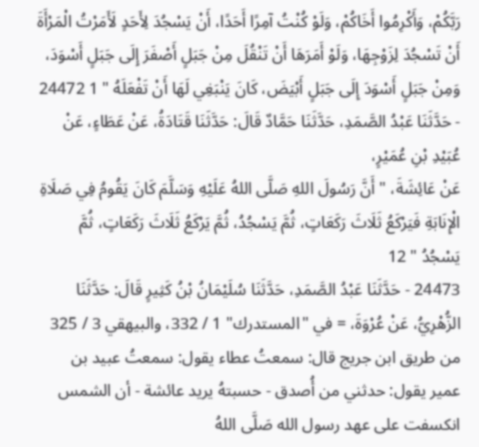رَبَّكُمْ، وَأَكْرِمُوا أَخَاكُمْ، وَلَوْ كُنْتُ آمِرًا أَحَدًا، أَنْ يَسْجُدَ لِأَحَدٍ لَأَمَرْتُ الْمَرْأَةَ أَنْ تَسْجُدَ لِزَوْجِهَا، وَلَوْ أَمَرَهَا أَنْ تَنْقُلَ مِنْ جَبَلٍ أَصْفَرَ إِلَى جَبَلٍ أَسْوَدَ، وَمِنْ جَبَلٍ أَسْوَدَ إِلَى جَبَلٍ أَبْيَضَ، كَانَ يَنْبَغِي لَهَا أَنْ تَفْعَلَهُ " 1 24472 - حَدَّثَنَا عَبْدُ الصَّمَدِ، حَدَّثَنَا حَمَّادٌ قَالَ: حَدَّثَنَا قَتَادَةُ، عَنْ عَطَاءٍ، عَنْ عُبَيْدِ بْنِ عُمَيْرٍ،
عَنْ عَائِشَةَ، " أَنَّ رَسُولَ اللهِ صَلَّى اللهُ عَلَيْهِ وَسَلَّمَ كَانَ يَقُومُ فِي صَلَاةِ الْإِنَابَةِ فَيَرْكَعُ ثَلَاثَ رَكَعَاتٍ، ثُمَّ يَسْجُدُ، ثُمَّ يَرْكَعُ ثَلَاثَ رَكَعَاتٍ، ثُمَّ يَسْجُدُ " 12
24473 - حَدَّثَنَا عَبْدُ الصَّمَدِ، حَدَّثَنَا سُلَيْمَانُ بْنُ كَثِيرٍ قَالَ: حَدَّثَنَا الزُّهْرِيُّ، عَنْ عُرْوَةَ، = في "المستدرك" 1 / 332، والبيهقي 3 / 325 من طريق ابن جريج قال: سمعتُ عطاء يقول: سمعتُ عبيد بن عمير يقول: حدثني من أُصدق - حسبتهُ يريد عائشة - أن الشمس انكسفت على عهد رسول الله صَلَّى اللهُ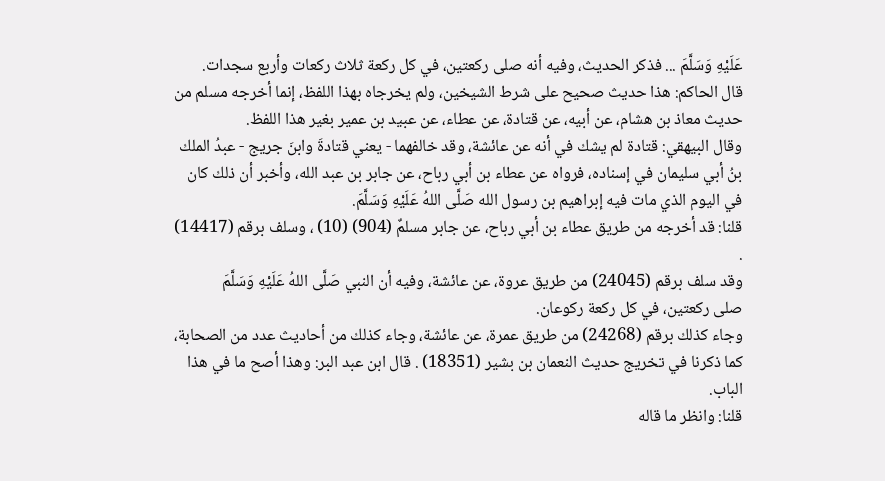عَلَيْهِ وَسَلَّمَ ... فذكر الحديث، وفيه أنه صلى ركعتين، في كل ركعة ثلاث ركعات وأربع سجدات.
قال الحاكم: هذا حديث صحيح على شرط الشيخين، ولم يخرجاه بهذا اللفظ، إنما أخرجه مسلم من حديث معاذ بن هشام، عن أبيه، عن قتادة، عن عطاء، عن عبيد بن عمير بغير هذا اللفظ.
وقال البيهقي: قتادة لم يشك في أنه عن عائشة، وقد خالفهما - يعني قتادةَ وابنَ جريج - عبدُ الملك بنُ أبي سليمان في إسناده، فرواه عن عطاء بن أبي رباح، عن جابر بن عبد الله، وأخبر أن ذلك كان في اليوم الذي مات فيه إبراهيم بن رسول الله صَلَّى اللهُ عَلَيْهِ وَسَلَّمَ.
قلنا: قد أخرجه من طريق عطاء بن أبي رباح، عن جابر مسلمٌ (904) (10) ، وسلف برقم (14417) .
وقد سلف برقم (24045) من طريق عروة، عن عائشة، وفيه أن النبي صَلَّى اللهُ عَلَيْهِ وَسَلَّمَ
صلى ركعتين، في كل ركعة ركوعان.
وجاء كذلك برقم (24268) من طريق عمرة، عن عائشة، وجاء كذلك من أحاديث عدد من الصحابة، كما ذكرنا في تخريج حديث النعمان بن بشير (18351) . قال ابن عبد البر: وهذا أصح ما في هذا الباب.
قلنا: وانظر ما قاله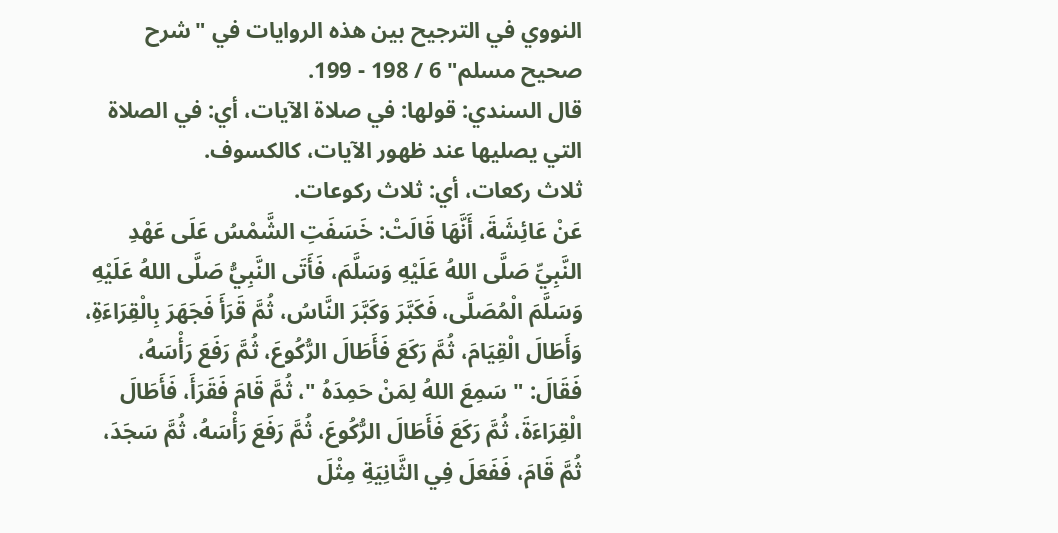النووي في الترجيح بين هذه الروايات في "شرح صحيح مسلم" 6 / 198 - 199.
قال السندي: قولها: في صلاة الآيات، أي: في الصلاة التي يصليها عند ظهور الآيات، كالكسوف.
ثلاث ركعات، أي: ثلاث ركوعات.
عَنْ عَائِشَةَ، أَنَّهَا قَالَتْ: خَسَفَتِ الشَّمْسُ عَلَى عَهْدِ النَّبِيِّ صَلَّى اللهُ عَلَيْهِ وَسَلَّمَ، فَأَتَى النَّبِيُّ صَلَّى اللهُ عَلَيْهِ وَسَلَّمَ الْمُصَلَّى، فَكَبَّرَ وَكَبَّرَ النَّاسُ، ثُمَّ قَرَأَ فَجَهَرَ بِالْقِرَاءَةِ، وَأَطَالَ الْقِيَامَ، ثُمَّ رَكَعَ فَأَطَالَ الرُّكُوعَ، ثُمَّ رَفَعَ رَأْسَهُ، فَقَالَ: " سَمِعَ اللهُ لِمَنْ حَمِدَهُ "، ثُمَّ قَامَ فَقَرَأَ، فَأَطَالَ الْقِرَاءَةَ، ثُمَّ رَكَعَ فَأَطَالَ الرُّكُوعَ، ثُمَّ رَفَعَ رَأْسَهُ، ثُمَّ سَجَدَ، ثُمَّ قَامَ، فَفَعَلَ فِي الثَّانِيَةِ مِثْلَ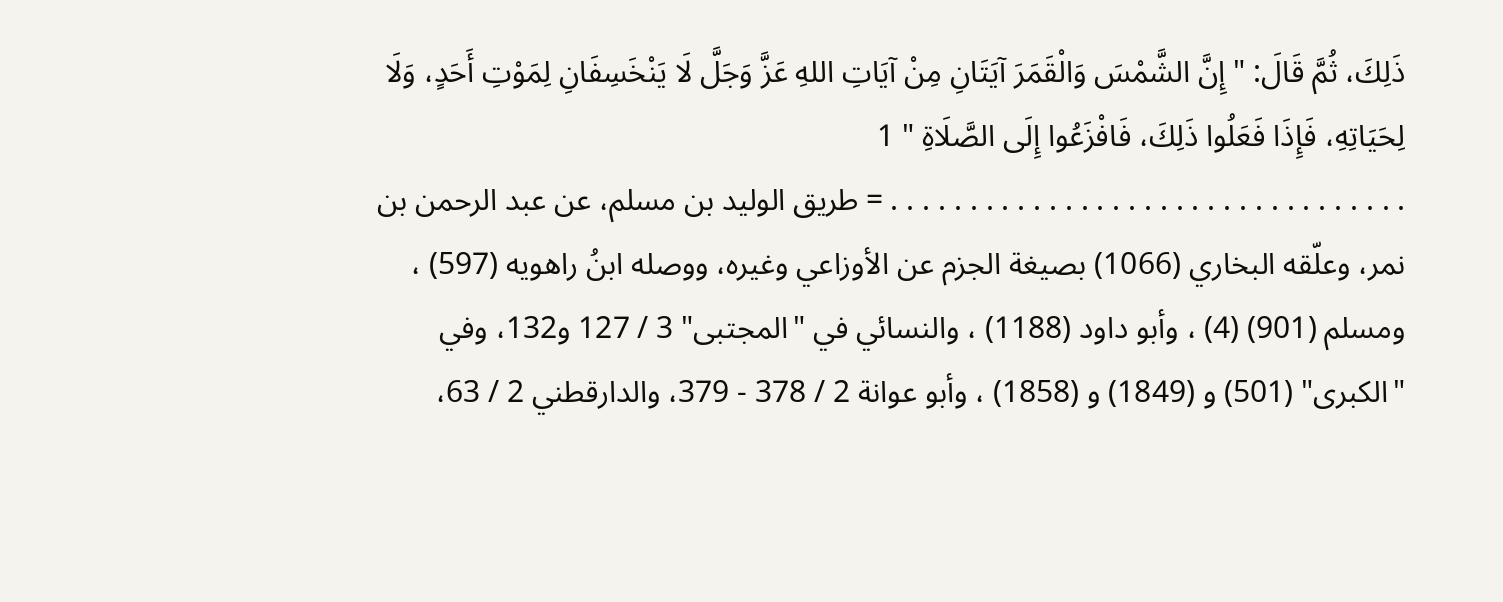ذَلِكَ، ثُمَّ قَالَ: " إِنَّ الشَّمْسَ وَالْقَمَرَ آيَتَانِ مِنْ آيَاتِ اللهِ عَزَّ وَجَلَّ لَا يَنْخَسِفَانِ لِمَوْتِ أَحَدٍ، وَلَا لِحَيَاتِهِ، فَإِذَا فَعَلُوا ذَلِكَ، فَافْزَعُوا إِلَى الصَّلَاةِ " 1
. . . . . . . . . . . . . . . . . . . . . . . . . . . . . . . . . = طريق الوليد بن مسلم، عن عبد الرحمن بن نمر، وعلّقه البخاري (1066) بصيغة الجزم عن الأوزاعي وغيره، ووصله ابنُ راهويه (597) ، ومسلم (901) (4) ، وأبو داود (1188) ، والنسائي في "المجتبى" 3 / 127 و132، وفي "الكبرى" (501) و (1849) و (1858) ، وأبو عوانة 2 / 378 - 379، والدارقطني 2 / 63،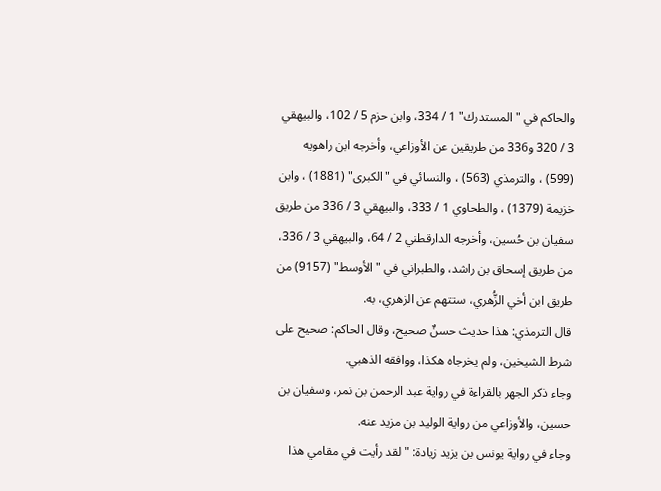والحاكم في "المستدرك" 1 / 334، وابن حزم 5 / 102، والبيهقي 3 / 320 و336 من طريقين عن الأوزاعي، وأخرجه ابن راهويه (599) ، والترمذي (563) ، والنسائي في "الكبرى" (1881) ، وابن خزيمة (1379) ، والطحاوي 1 / 333، والبيهقي 3 / 336 من طريق سفيان بن حُسين، وأخرجه الدارقطني 2 / 64، والبيهقي 3 / 336، من طريق إسحاق بن راشد، والطبراني في "الأوسط" (9157) من طريق ابن أخي الزُّهري، ستتهم عن الزهري، به.
قال الترمذي: هذا حديث حسنٌ صحيح، وقال الحاكم: صحيح على شرط الشيخين، ولم يخرجاه هكذا، ووافقه الذهبي.
وجاء ذكر الجهر بالقراءة في رواية عبد الرحمن بن نمر، وسفيان بن حسين، والأوزاعي من رواية الوليد بن مزيد عنه.
وجاء في رواية يونس بن يزيد زيادة: "لقد رأيت في مقامي هذا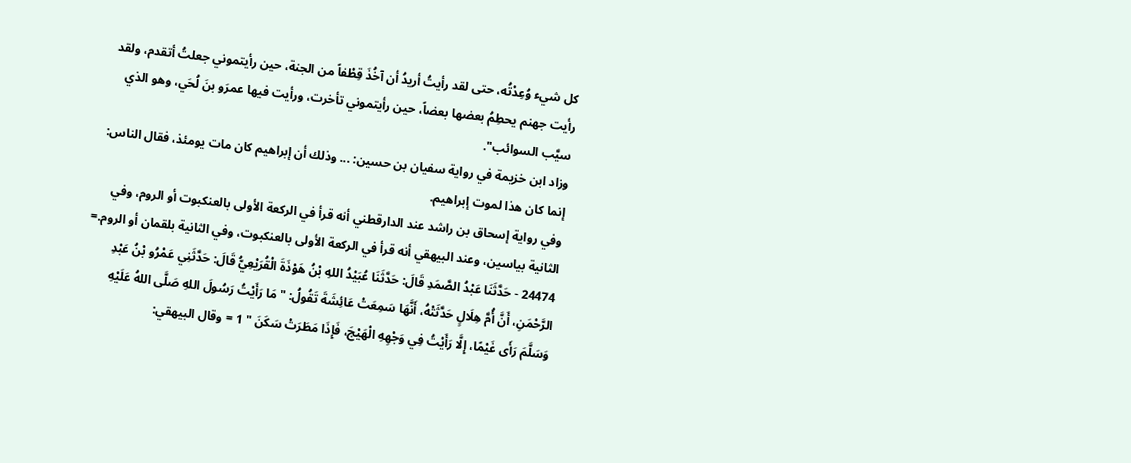كل شيء وُعِدْتُه، حتى لقد رأيتُ أريدُ أن آخُذَ قِطْفاً من الجنة، حين رأيتموني جعلتُ أتقدم، ولقد رأيت جهنم يحطِمُ بعضها بعضاً، حين رأيتموني تأخرت، ورأيت فيها عمرَو بنَ لُحَي، وهو الذي سيَّب السوائب".
وزاد ابن خزيمة في رواية سفيان بن حسين: ... وذلك أن إبراهيم كان مات يومئذ، فقال الناس: إنما كان هذا لموت إبراهيم.
وفي رواية إسحاق بن راشد عند الدارقطني أنه قرأ في الركعة الأولى بالعنكبوت أو الروم، وفي الثانية بياسين، وعند البيهقي أنه قرأ في الركعة الأولى بالعنكبوت، وفي الثانية بلقمان أو الروم.=
24474 - حَدَّثَنَا عَبْدُ الصَّمَدِ قَالَ: حَدَّثَنَا عُبَيْدُ اللهِ بْنُ هَوْذَةَ الْقُرَيْعِيُّ قَالَ: حَدَّثَنِي عَمْرُو بْنُ عَبْدِ الرَّحْمَنِ، أَنَّ أُمَّ هِلَالٍ حَدَّثَتْهُ، أَنَّهَا سَمِعَتْ عَائِشَةَ تَقُولُ: " مَا رَأَيْتُ رَسُولَ اللهِ صَلَّى اللهُ عَلَيْهِ وَسَلَّمَ رَأَى غَيْمًا، إِلَّا رَأَيْتُ فِي وَجْهِهِ الْهَيْجَ، فَإِذَا مَطَرَتْ سَكَنَ " 1 = وقال البيهقي: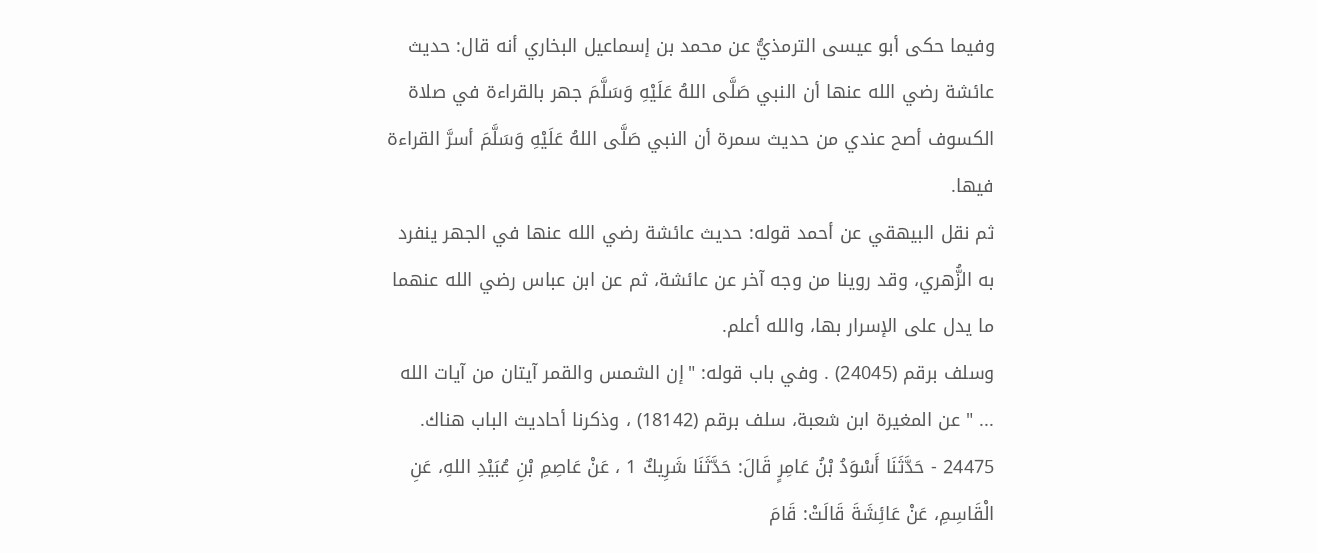وفيما حكى أبو عيسى الترمذيُّ عن محمد بن إسماعيل البخاري أنه قال: حديث عائشة رضي الله عنها أن النبي صَلَّى اللهُ عَلَيْهِ وَسَلَّمَ جهر بالقراءة في صلاة الكسوف أصح عندي من حديث سمرة أن النبي صَلَّى اللهُ عَلَيْهِ وَسَلَّمَ أسرَّ القراءة فيها.
ثم نقل البيهقي عن أحمد قوله: حديث عائشة رضي الله عنها في الجهر ينفرد به الزُّهري، وقد روينا من وجه آخر عن عائشة، ثم عن ابن عباس رضي الله عنهما ما يدل على الإسرار بها، والله أعلم.
وسلف برقم (24045) . وفي باب قوله: "إن الشمس والقمر آيتان من آيات الله ... " عن المغيرة ابن شعبة، سلف برقم (18142) ، وذكرنا أحاديث الباب هناك.
24475 - حَدَّثَنَا أَسْوَدُ بْنُ عَامِرٍ قَالَ: حَدَّثَنَا شَرِيكٌ 1 ، عَنْ عَاصِمِ بْنِ عُبَيْدِ اللهِ، عَنِ الْقَاسِمِ، عَنْ عَائِشَةَ قَالَتْ: قَامَ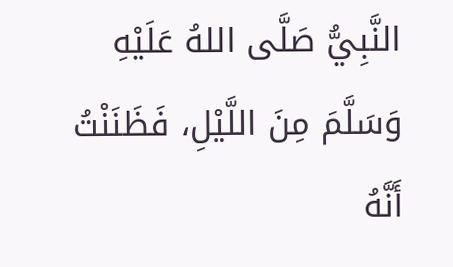النَّبِيُّ صَلَّى اللهُ عَلَيْهِ وَسَلَّمَ مِنَ اللَّيْلِ، فَظَنَنْتُ أَنَّهُ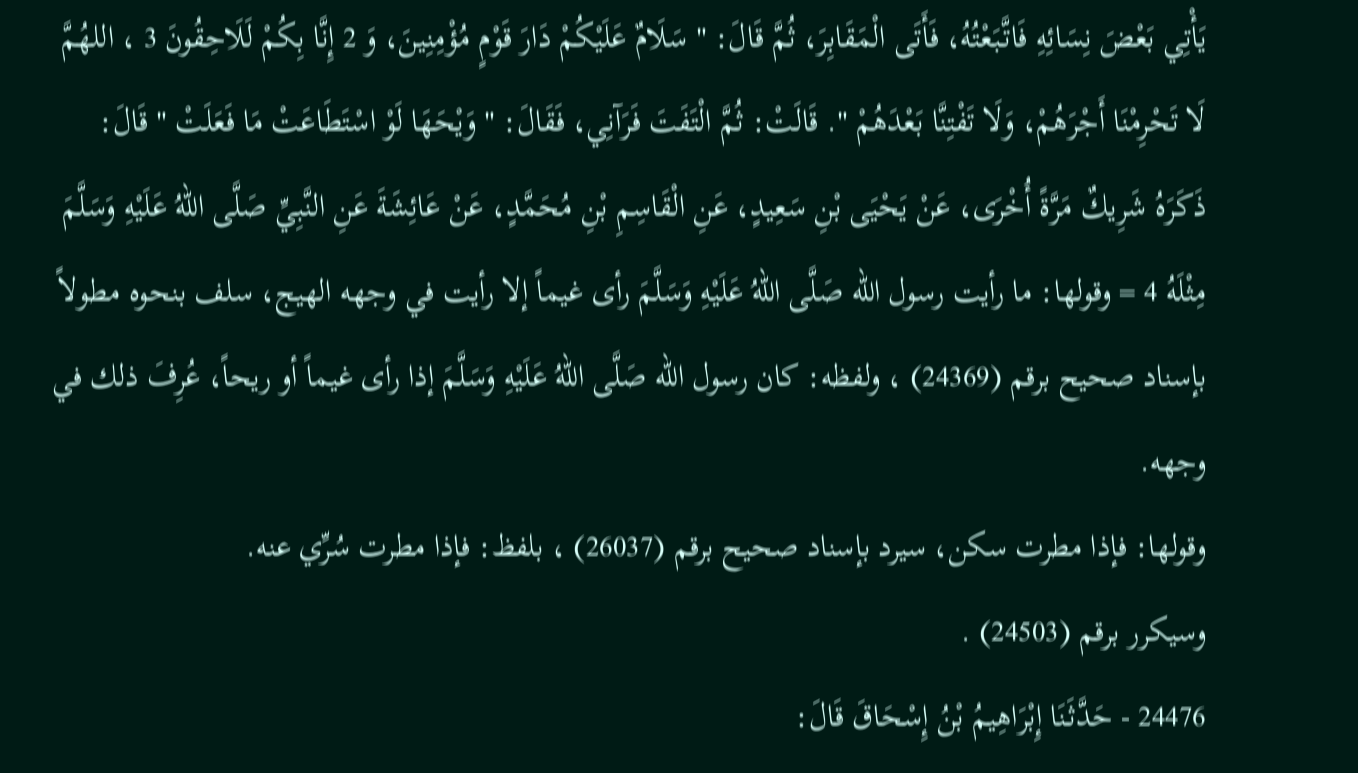يَأْتِي بَعْضَ نِسَائِهِ فَاتَّبَعْتُهُ، فَأَتَى الْمَقَابِرَ، ثُمَّ قَالَ: " سَلَامٌ عَلَيْكُمْ دَارَ قَوْمٍ مُؤْمِنِينَ، وَ 2 إِنَّا بِكُمْ لَلَاحِقُونَ 3 ، اللهُمَّ لَا تَحْرِمْنَا أَجْرَهُمْ، وَلَا تَفْتِنَّا بَعْدَهُمْ ". قَالَتْ: ثُمَّ الْتَفَتَ فَرَآنِي، فَقَالَ: " وَيْحَهَا لَوْ اسْتَطَاعَتْ مَا فَعَلَتْ " قَالَ: ذَكَرَهُ شَرِيكٌ مَرَّةً أُخْرَى، عَنْ يَحْيَى بْنِ سَعِيدٍ، عَنِ الْقَاسِمِ بْنِ مُحَمَّدٍ، عَنْ عَائِشَةَ عَنِ النَّبِيِّ صَلَّى اللهُ عَلَيْهِ وَسَلَّمَ مِثْلَهُ 4 = وقولها: ما رأيت رسول الله صَلَّى اللهُ عَلَيْهِ وَسَلَّمَ رأى غيماً إلا رأيت في وجهه الهيج، سلف بنحوه مطولاً بإسناد صحيح برقم (24369) ، ولفظه: كان رسول الله صَلَّى اللهُ عَلَيْهِ وَسَلَّمَ إذا رأى غيماً أو ريحاً، عُرِفَ ذلك في وجهه.
وقولها: فإذا مطرت سكن، سيرد بإسناد صحيح برقم (26037) ، بلفظ: فإذا مطرت سُرِّي عنه.
وسيكرر برقم (24503) .
24476 - حَدَّثَنَا إِبْرَاهِيمُ بْنُ إِسْحَاقَ قَالَ: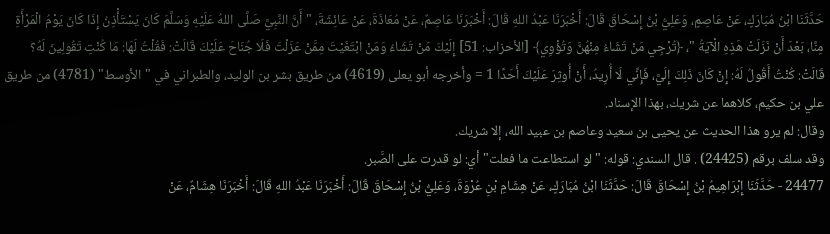حَدَّثَنَا ابْنُ مُبَارَكٍ، عَنْ عَاصِمٍ، وَعَلِيُّ بْنُ إِسْحَاقَ قَالَ: أَخْبَرَنَا عَبْدُ اللهِ قَالَ: أَخْبَرَنَا عَاصِمٌ، عَنْ مُعَاذَةَ، عَنْ عَائِشَةَ، " أَنَّ النَّبِيَّ صَلَّى اللهُ عَلَيْهِ وَسَلَّمَ كَانَ يَسْتَأْذِنُ إِذَا كَانَ يَوْمُ الْمَرْأَةِ مِنَّا، بَعْدَ أَنْ نَزَلَتْ هَذِهِ الْآيَةُ "، ﴿تُرْجِي مَنْ تَشَاءُ مِنْهُنَّ وَتُؤْوِي﴾ [الأحزاب: 51] إِلَيْكَ مَنْ تَشَاءُ وَمَنْ ابْتَغَيْتَ مِمَّنْ عَزَلْتَ فَلَا جُنَاحَ عَلَيْكَ قَالَتْ: فَقُلْتُ لَهَا: مَا كُنْتِ تَقُولِينَ لَهُ؟ قَالَتْ: كُنْتُ أَقُولُ لَهُ: إِنْ كَانَ ذَلِكَ إِلَيَّ، فَإِنِّي لَا أُرِيدُ، أَنْ أُوثِرَ عَلَيْكَ أَحَدًا 1 = وأخرجه أبو يعلى (4619) من طريق بشر بن الوليد، والطبراني في "الأوسط" (4781) من طريق علي بن حكيم، كلاهما عن شريك، بهذا الإسناد.
وقال: لم يرو هذا الحديث عن يحيى بن سعيد وعاصم بن عبيد الله، إلا شريك.
وقد سلف برقم (24425) . قال السندي: قوله: "لو استطاعت ما فعلت" أي: لو قدرت على الصَّبر.
24477 - حَدَّثَنَا إِبْرَاهِيمُ بْنُ إِسْحَاقَ قَالَ: حَدَّثَنَا ابْنُ مُبَارَكٍ، عَنْ هِشَامِ بْنِ عُرْوَةَ، وَعَلِيُّ بْنُ إِسْحَاقَ قَالَ: أَخْبَرَنَا عَبْدُ اللهِ قَالَ: أَخْبَرَنَا هِشَامٌ، عَنْ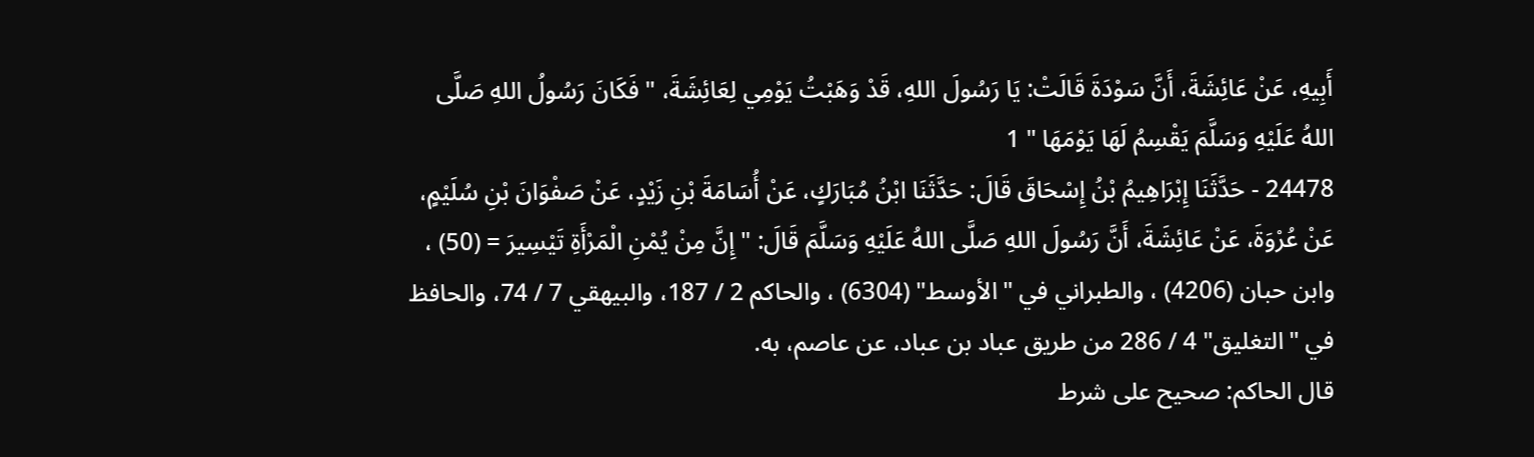أَبِيهِ، عَنْ عَائِشَةَ، أَنَّ سَوْدَةَ قَالَتْ: يَا رَسُولَ اللهِ، قَدْ وَهَبْتُ يَوْمِي لِعَائِشَةَ، " فَكَانَ رَسُولُ اللهِ صَلَّى اللهُ عَلَيْهِ وَسَلَّمَ يَقْسِمُ لَهَا يَوْمَهَا " 1
24478 - حَدَّثَنَا إِبْرَاهِيمُ بْنُ إِسْحَاقَ قَالَ: حَدَّثَنَا ابْنُ مُبَارَكٍ، عَنْ أُسَامَةَ بْنِ زَيْدٍ، عَنْ صَفْوَانَ بْنِ سُلَيْمٍ، عَنْ عُرْوَةَ، عَنْ عَائِشَةَ، أَنَّ رَسُولَ اللهِ صَلَّى اللهُ عَلَيْهِ وَسَلَّمَ قَالَ: " إِنَّ مِنْ يُمْنِ الْمَرْأَةِ تَيْسِيرَ = (50) ، وابن حبان (4206) ، والطبراني في "الأوسط" (6304) ، والحاكم 2 / 187، والبيهقي 7 / 74، والحافظ في "التغليق" 4 / 286 من طريق عباد بن عباد، عن عاصم، به.
قال الحاكم: صحيح على شرط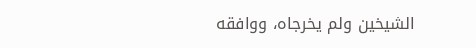الشيخين ولم يخرجاه، ووافقه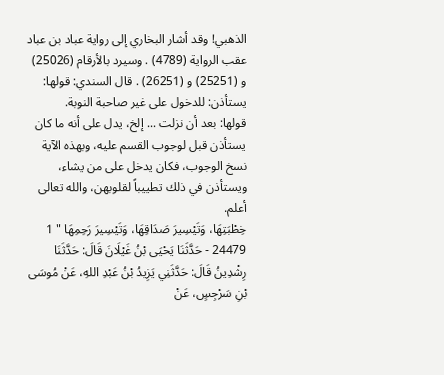الذهبي! وقد أشار البخاري إلى رواية عباد بن عباد عقب الرواية (4789) . وسيرد بالأرقام (25026) و (25251) و (26251) . قال السندي: قولها: يستأذن: للدخول على غير صاحبة النوبة.
قولها: بعد أن نزلت ... إلخ، يدل على أنه ما كان يستأذن قبل لوجوب القسم عليه، وبهذه الآية نسخ الوجوب، فكان يدخل على من يشاء، ويستأذن في ذلك تطييباً لقلوبهن، والله تعالى أعلم.
خِطْبَتِهَا، وَتَيْسِيرَ صَدَاقِهَا، وَتَيْسِيرَ رَحِمِهَا " 1
24479 - حَدَّثَنَا يَحْيَى بْنُ غَيْلَانَ قَالَ: حَدَّثَنَا رِشْدِينُ قَالَ: حَدَّثَنِي يَزِيدُ بْنُ عَبْدِ اللهِ، عَنْ مُوسَى بْنِ سَرْجِسٍ، عَنْ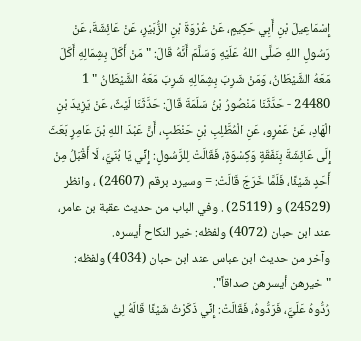إِسْمَاعِيلَ بْنِ أَبِي حَكِيمٍ، عَنْ عُرْوَةَ بْنِ الزُّبَيْرِ، عَنْ عَائِشَةَ، عَنْ رَسُولِ اللهِ صَلَّى اللهُ عَلَيْهِ وَسَلَّمَ أَنَّهُ قَالَ: " مَنْ أَكَلَ بِشِمَالِهِ أَكَلَ مَعَهُ الشَّيْطَانُ، وَمَنْ شَرِبَ بِشِمَالِهِ شَرِبَ مَعَهُ الشَّيْطَانُ " 1
24480 - حَدَّثَنَا مَنْصُورُ بْنُ سَلَمَةَ قَالَ: حَدَّثَنَا لَيْثٌ، عَنْ يَزِيدَ بْنِ الْهَادِ، عَنْ عَمْرٍو، عَنِ الْمُطَّلِبِ بْنِ حَنْطَبٍ، أَنَّ عَبْدَ اللهِ بْنَ عَامِرٍ بَعَثَ إِلَى عَائِشَةَ بِنَفَقَةٍ وَكِسْوَةٍ، فَقَالَتْ لِلرَّسُولِ: إِنِّي يَا بُنَيَّ، لَا أَقْبَلُ مِنْ أَحَدٍ شَيْئًا، فَلَمَّا خَرَجَ قَالَتْ: = وسيرد برقم (24607) ، وانظر (24529) و (25119) . وفي الباب من حديث عقبة بن عامر، عند ابن حبان (4072) ولفظه: خير النكاح أيسره.
وآخر من حديث ابن عباس عند ابن حبان (4034) ولفظه: "خيرهن أيسرهن صداقاً".
رُدُّوهُ عَلَيَّ، فَرَدُّوهُ، فَقَالَتْ: إِنِّي ذَكَرْتُ شَيْئًا قَالَهُ لِي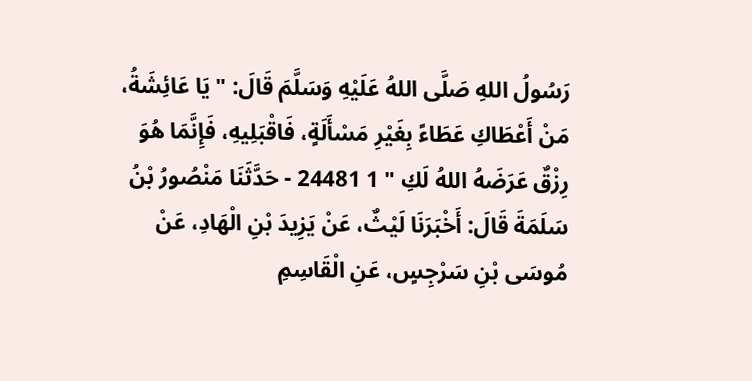رَسُولُ اللهِ صَلَّى اللهُ عَلَيْهِ وَسَلَّمَ قَالَ: " يَا عَائِشَةُ، مَنْ أَعْطَاكِ عَطَاءً بِغَيْرِ مَسْأَلَةٍ، فَاقْبَلِيهِ، فَإِنَّمَا هُوَ رِزْقٌ عَرَضَهُ اللهُ لَكِ " 1 24481 - حَدَّثَنَا مَنْصُورُ بْنُ سَلَمَةَ قَالَ: أَخْبَرَنَا لَيْثٌ، عَنْ يَزِيدَ بْنِ الْهَادِ، عَنْ مُوسَى بْنِ سَرْجِسٍ، عَنِ الْقَاسِمِ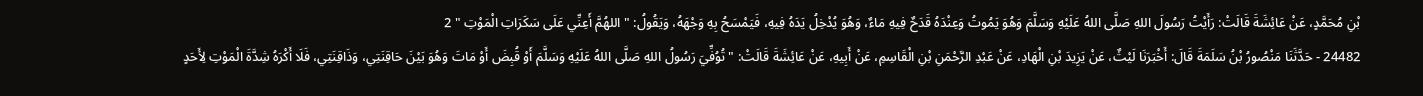بْنِ مُحَمَّدٍ، عَنْ عَائِشَةَ قَالَتْ: رَأَيْتُ رَسُولَ اللهِ صَلَّى اللهُ عَلَيْهِ وَسَلَّمَ وَهُوَ يَمُوتُ وَعِنْدَهُ قَدَحٌ فِيهِ مَاءٌ، وَهُوَ يُدْخِلُ يَدَهُ فِيهِ، فَيَمْسَحُ بِهِ وَجْهَهُ، وَيَقُولُ: " اللهُمَّ أَعِنِّي عَلَى سَكَرَاتِ الْمَوْتِ " 2
24482 - حَدَّثَنَا مَنْصُورُ بْنُ سَلَمَةَ قَالَ: أَخْبَرَنَا لَيْثٌ، عَنْ يَزِيدَ بْنِ الْهَادِ، عَنْ عَبْدِ الرَّحْمَنِ بْنِ الْقَاسِمِ، عَنْ أَبِيهِ، عَنْ عَائِشَةَ قَالَتْ: " تُوُفِّيَ رَسُولُ اللهِ صَلَّى اللهُ عَلَيْهِ وَسَلَّمَ أَوْ قُبِضَ أَوْ مَاتَ وَهُوَ بَيْنَ حَاقِنَتِي، وَذَاقِنَتِي، فَلَا أَكْرَهُ شِدَّةَ الْمَوْتِ لِأَحَدٍ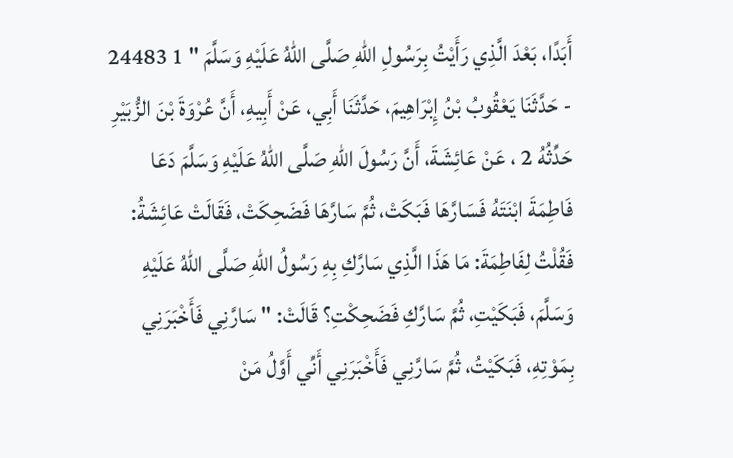أَبَدًا، بَعْدَ الَّذِي رَأَيْتُ بِرَسُولِ اللهِ صَلَّى اللهُ عَلَيْهِ وَسَلَّمَ " 1 24483 - حَدَّثَنَا يَعْقُوبُ بْنُ إِبْرَاهِيمَ، حَدَّثَنَا أَبِي، عَنْ أَبِيهِ، أَنَّ عُرْوَةَ بْنَ الزُّبَيْرِ حَدِّثُهُ 2 ، عَنْ عَائِشَةَ، أَنَّ رَسُولَ اللهِ صَلَّى اللهُ عَلَيْهِ وَسَلَّمَ دَعَا فَاطِمَةَ ابْنَتَهُ فَسَارَّهَا فَبَكَتْ، ثُمَّ سَارَّهَا فَضَحِكَتْ، فَقَالَتْ عَائِشَةُ: فَقُلْتُ لِفَاطِمَةَ: مَا هَذَا الَّذِي سَارَّكِ بِهِ رَسُولُ اللهِ صَلَّى اللهُ عَلَيْهِ وَسَلَّمَ، فَبَكَيْتِ، ثُمَّ سَارَّكِ فَضَحِكْتِ؟ قَالَتْ: " سَارَّنِي فَأَخْبَرَنِي بِمَوْتِهِ، فَبَكَيْتُ، ثُمَّ سَارَّنِي فَأَخْبَرَنِي أَنِّي أَوَّلُ مَنْ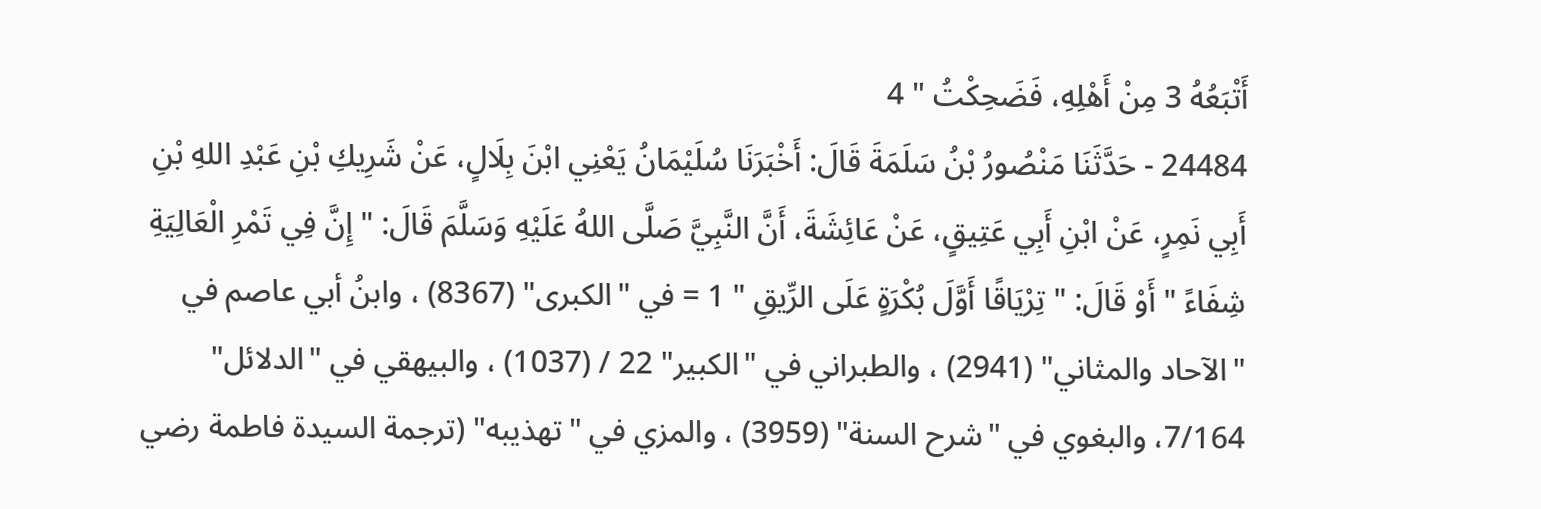أَتْبَعُهُ 3 مِنْ أَهْلِهِ، فَضَحِكْتُ " 4
24484 - حَدَّثَنَا مَنْصُورُ بْنُ سَلَمَةَ قَالَ: أَخْبَرَنَا سُلَيْمَانُ يَعْنِي ابْنَ بِلَالٍ، عَنْ شَرِيكِ بْنِ عَبْدِ اللهِ بْنِ أَبِي نَمِرٍ، عَنْ ابْنِ أَبِي عَتِيقٍ، عَنْ عَائِشَةَ، أَنَّ النَّبِيَّ صَلَّى اللهُ عَلَيْهِ وَسَلَّمَ قَالَ: " إِنَّ فِي تَمْرِ الْعَالِيَةِ شِفَاءً " أَوْ قَالَ: " تِرْيَاقًا أَوَّلَ بُكْرَةٍ عَلَى الرِّيقِ " 1 = في "الكبرى" (8367) ، وابنُ أبي عاصم في "الآحاد والمثاني" (2941) ، والطبراني في "الكبير" 22 / (1037) ، والبيهقي في "الدلائل" 7/164، والبغوي في "شرح السنة" (3959) ، والمزي في "تهذيبه" (ترجمة السيدة فاطمة رضي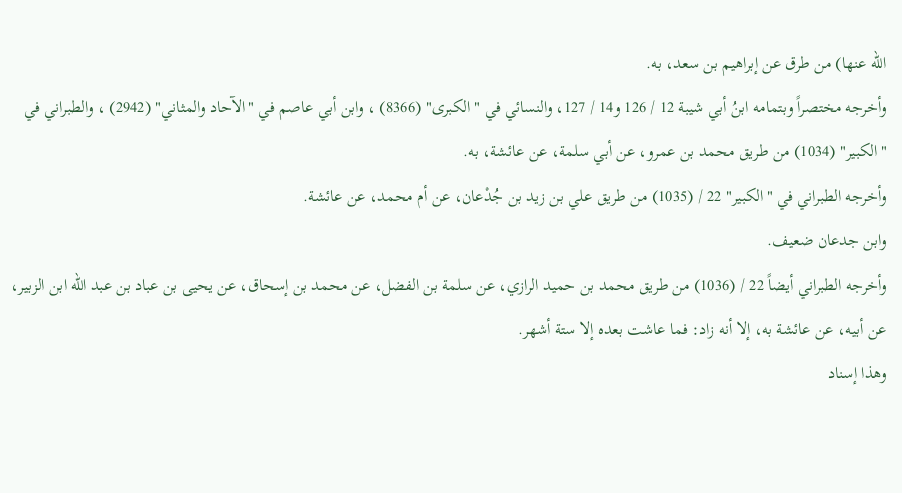الله عنها) من طرق عن إبراهيم بن سعد، به.
وأخرجه مختصراً وبتمامه ابنُ أبي شيبة 12 / 126 و14 / 127، والنسائي في "الكبرى" (8366) ، وابن أبي عاصم في "الآحاد والمثاني" (2942) ، والطبراني في "الكبير" (1034) من طريق محمد بن عمرو، عن أبي سلمة، عن عائشة، به.
وأخرجه الطبراني في "الكبير" 22 / (1035) من طريق علي بن زيد بن جُدْعان، عن أم محمد، عن عائشة.
وابن جدعان ضعيف.
وأخرجه الطبراني أيضاً 22 / (1036) من طريق محمد بن حميد الرازي، عن سلمة بن الفضل، عن محمد بن إسحاق، عن يحيى بن عباد بن عبد الله ابن الزبير، عن أبيه، عن عائشة به، إلا أنه زاد: فما عاشت بعده إلا ستة أشهر.
وهذا إسناد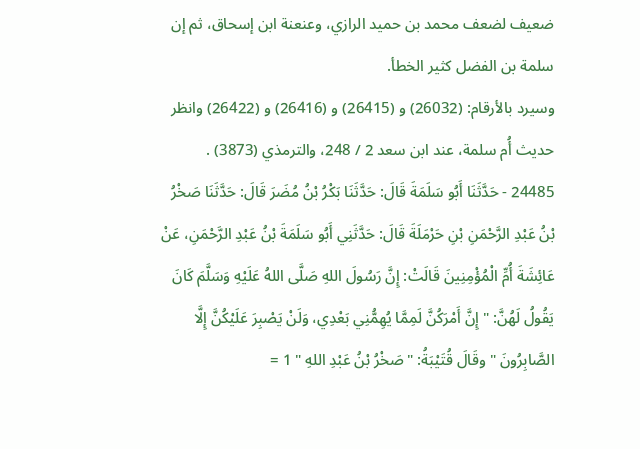ضعيف لضعف محمد بن حميد الرازي، وعنعنة ابن إسحاق، ثم إن سلمة بن الفضل كثير الخطأ.
وسيرد بالأرقام: (26032) و (26415) و (26416) و (26422) وانظر حديث أُم سلمة، عند ابن سعد 2 / 248، والترمذي (3873) .
24485 - حَدَّثَنَا أَبُو سَلَمَةَ قَالَ: حَدَّثَنَا بَكْرُ بْنُ مُضَرَ قَالَ: حَدَّثَنَا صَخْرُ بْنُ عَبْدِ الرَّحْمَنِ بْنِ حَرْمَلَةَ قَالَ: حَدَّثَنِي أَبُو سَلَمَةَ بْنُ عَبْدِ الرَّحْمَنِ، عَنْ عَائِشَةَ أُمِّ الْمُؤْمِنِينَ قَالَتْ: إِنَّ رَسُولَ اللهِ صَلَّى اللهُ عَلَيْهِ وَسَلَّمَ كَانَ يَقُولُ لَهُنَّ: " إِنَّ أَمْرَكُنَّ لَمِمَّا يُهِمُّنِي بَعْدِي، وَلَنْ يَصْبِرَ عَلَيْكُنَّ إِلَّا الصَّابِرُونَ " وقَالَ قُتَيْبَةُ: " صَخْرُ بْنُ عَبْدِ اللهِ " 1 =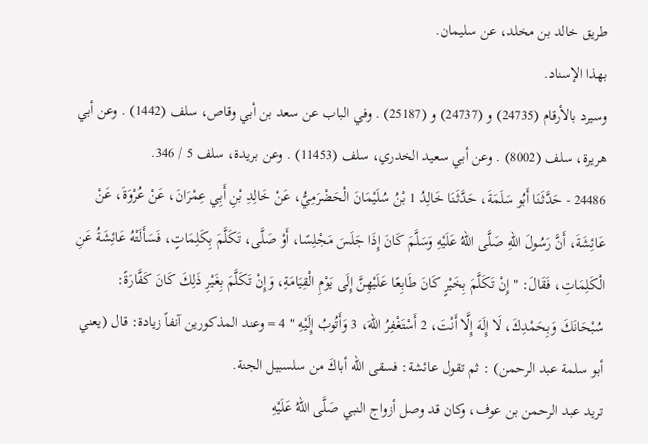طريق خالد بن مخلد، عن سليمان.
بهذا الإسناد.
وسيرد بالأرقام (24735) و (24737) و (25187) . وفي الباب عن سعد بن أبي وقاص، سلف (1442) . وعن أبي هريرة، سلف (8002) . وعن أبي سعيد الخدري، سلف (11453) . وعن بريدة، سلف 5 / 346.
24486 - حَدَّثَنَا أَبُو سَلَمَةَ، حَدَّثَنَا خَالِدُ 1 بْنُ سُلَيْمَانَ الْحَضْرَمِيُّ، عَنْ خَالِدِ بْنِ أَبِي عِمْرَانَ، عَنْ عُرْوَةَ، عَنْ عَائِشَةَ، أَنَّ رَسُولَ اللهِ صَلَّى اللهُ عَلَيْهِ وَسَلَّمَ كَانَ إِذَا جَلَسَ مَجْلِسًا، أَوْ صَلَّى، تَكَلَّمَ بِكَلِمَاتٍ، فَسَأَلَتْهُ عَائِشَةُ عَنِ الْكَلِمَاتِ، فَقَالَ: " إِنْ تَكَلَّمَ بِخَيْرٍ كَانَ طَابِعًا عَلَيْهِنَّ إِلَى يَوْمِ الْقِيَامَةِ، وَإِنْ تَكَلَّمَ بِغَيْرِ ذَلِكَ كَانَ كَفَّارَةً: سُبْحَانَكَ وَبِحَمْدِكَ، لَا إِلَهَ إِلَّا أَنْتَ، 2 أَسْتَغْفِرُ اللهَ، 3 وَأَتُوبُ إِلَيْهِ " 4 = وعند المذكورين آنفاً زيادة: قال (يعني أبو سلمة عبد الرحمن) : ثم تقول عائشة: فسقى الله أباكَ من سلسبيل الجنة.
تريد عبد الرحمن بن عوف، وكان قد وصل أزواج النبي صَلَّى اللهُ عَلَيْهِ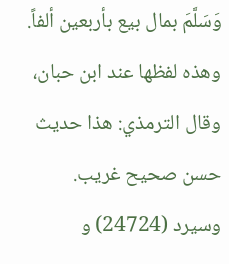وَسَلَّمَ بمال بيع بأربعين ألفاً.
وهذه لفظها عند ابن حبان، وقال الترمذي: هذا حديث حسن صحيح غريب.
وسيرد (24724) و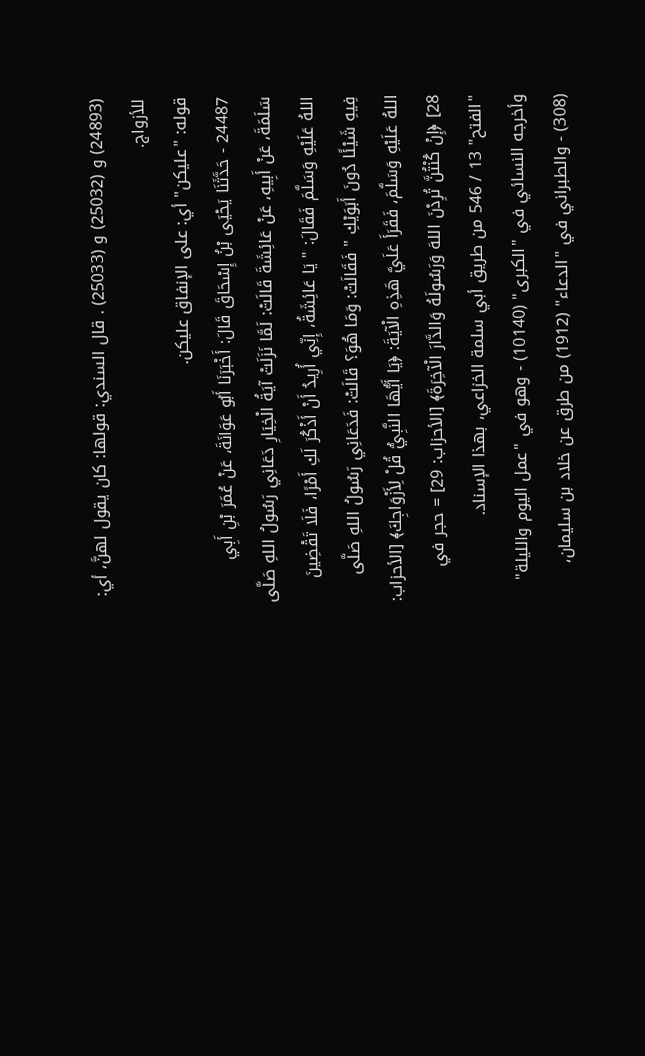(24893) و (25032) و (25033) . قال السندي: قولها: كان يقول لهنَّ، أي: للأزواج.
قوله: "عليكن" أي: على الإنفاق عليكن.
24487 - حَدَّثَنَا يَحْيَى بْنُ إِسْحَاقَ قَالَ: أَخْبَرَنَا أَبُو عَوَانَةَ، عَنْ عُمَرَ بْنِ أَبِي سَلَمَةَ، عَنْ أَبِيهِ، عَنْ عَائِشَةَ قَالَتْ: لَمَّا نَزَلَتْ آيَةُ الْخِيَارِ دَعَانِي رَسُولُ اللهِ صَلَّى اللهُ عَلَيْهِ وَسَلَّمَ فَقَالَ: " يَا عَائِشَةُ، إِنِّي أُرِيدُ أَنْ أَذْكُرَ لَكِ أَمْرًا، فَلَا تَقْضِينَ فِيهِ شَيْئًا دُونَ أَبَوَيْكِ " فَقَالَتْ: وَمَا هُوَ؟ قَالَتْ: فَدَعَانِي رَسُولُ اللهِ صَلَّى اللهُ عَلَيْهِ وَسَلَّمَ، فَقَرَأَ عَلَيَّ هَذِهِ الْآيَةَ: ﴿يَا أَيُّهَا النَّبِيُّ قُلْ لِأَزْوَاجِكَ﴾ [الأحزاب: 28] ﴿إِنْ كُنْتُنَّ تُرِدْنَ اللهَ وَرَسُولَهُ وَالدَّارَ الْآخِرَةَ﴾ [الأحزاب: 29] = حجر في "الفتح" 13 / 546 من طريق أبي سلمة الخزاعي، بهذا الإسناد.
وأخرجه النسائي في "الكبرى" (10140) - وهو في "عمل اليوم والليلة" (308) - والطبراني في "الدعاء" (1912) من طرق عن خلاد بن سليمان،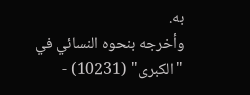به.
وأخرجه بنحوه النسائي في "الكبرى" (10231) -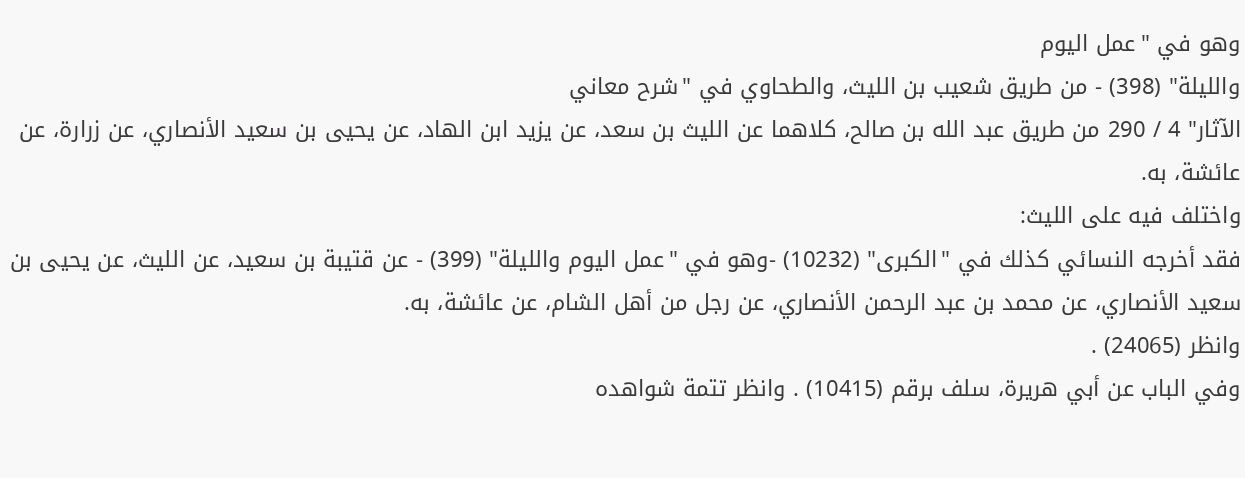وهو في "عمل اليوم
والليلة" (398) - من طريق شعيب بن الليث، والطحاوي في "شرح معاني
الآثار" 4 / 290 من طريق عبد الله بن صالح، كلاهما عن الليث بن سعد، عن يزيد ابن الهاد، عن يحيى بن سعيد الأنصاري، عن زرارة، عن عائشة، به.
واختلف فيه على الليث:
فقد أخرجه النسائي كذلك في "الكبرى" (10232) -وهو في "عمل اليوم والليلة" (399) - عن قتيبة بن سعيد، عن الليث، عن يحيى بن سعيد الأنصاري، عن محمد بن عبد الرحمن الأنصاري، عن رجل من أهل الشام، عن عائشة، به.
وانظر (24065) .
وفي الباب عن أبي هريرة، سلف برقم (10415) . وانظر تتمة شواهده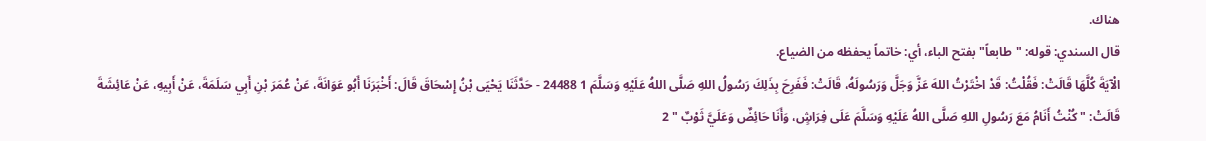هناك.
قال السندي: قوله: "طابعاً" بفتح الباء، أي: خاتماً يحفظه من الضياع.
الْآيَةَ كُلَّهَا قَالَتْ: فَقُلْتُ: قَدْ اخْتَرْتُ اللهَ عَزَّ وَجَلَّ وَرَسُولَهُ، قَالَتْ: فَفَرِحَ بِذَلِكَ رَسُولُ اللهِ صَلَّى اللهُ عَلَيْهِ وَسَلَّمَ 1 24488 - حَدَّثَنَا يَحْيَى بْنُ إِسْحَاقَ قَالَ: أَخْبَرَنَا أَبُو عَوَانَةَ، عَنْ عُمَرَ بْنِ أَبِي سَلَمَةَ، عَنْ أَبِيهِ، عَنْ عَائِشَةَ قَالَتْ: " كُنْتُ أَنَامُ مَعَ رَسُولِ اللهِ صَلَّى اللهُ عَلَيْهِ وَسَلَّمَ عَلَى فِرَاشٍ، وَأَنَا حَائِضٌ وَعَلَيَّ ثَوْبٌ " 2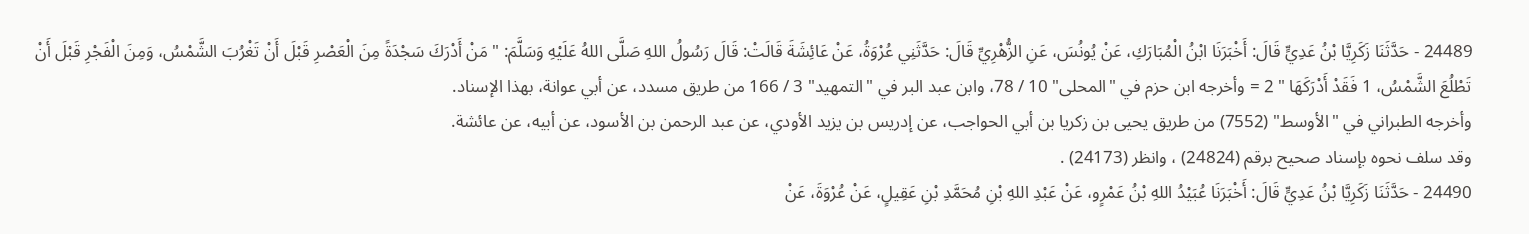24489 - حَدَّثَنَا زَكَرِيَّا بْنُ عَدِيٍّ قَالَ: أَخْبَرَنَا ابْنُ الْمُبَارَكِ، عَنْ يُونُسَ، عَنِ الزُّهْرِيِّ قَالَ: حَدَّثَنِي عُرْوَةُ، عَنْ عَائِشَةَ قَالَتْ: قَالَ رَسُولُ اللهِ صَلَّى اللهُ عَلَيْهِ وَسَلَّمَ: " مَنْ أَدْرَكَ سَجْدَةً مِنَ الْعَصْرِ قَبْلَ أَنْ تَغْرُبَ الشَّمْسُ، وَمِنَ الْفَجْرِ قَبْلَ أَنْ تَطْلُعَ الشَّمْسُ، 1 فَقَدْ أَدْرَكَهَا " 2 = وأخرجه ابن حزم في "المحلى" 10 / 78، وابن عبد البر في "التمهيد" 3 / 166 من طريق مسدد، عن أبي عوانة، بهذا الإسناد.
وأخرجه الطبراني في "الأوسط" (7552) من طريق يحيى بن زكريا بن أبي الحواجب، عن إدريس بن يزيد الأودي، عن عبد الرحمن بن الأسود، عن أبيه، عن عائشة.
وقد سلف نحوه بإسناد صحيح برقم (24824) ، وانظر (24173) .
24490 - حَدَّثَنَا زَكَرِيَّا بْنُ عَدِيٍّ قَالَ: أَخْبَرَنَا عُبَيْدُ اللهِ بْنُ عَمْرٍو، عَنْ عَبْدِ اللهِ بْنِ مُحَمَّدِ بْنِ عَقِيلٍ، عَنْ عُرْوَةَ، عَنْ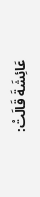عَائِشَةَ قَالَتْ: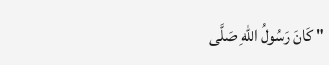" كَانَ رَسُولُ اللهِ صَلَّى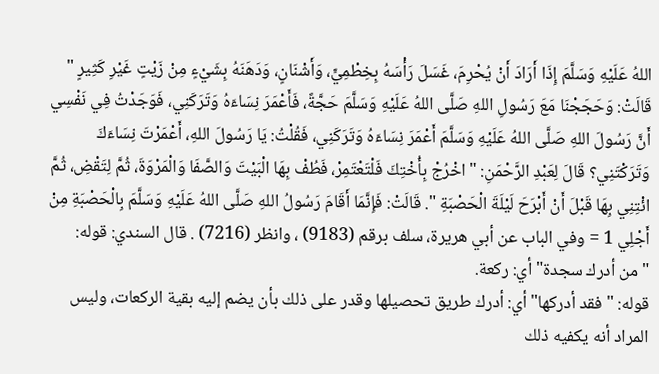اللهُ عَلَيْهِ وَسَلَّمَ إِذَا أَرَادَ أَنْ يُحْرِمَ، غَسَلَ رَأْسَهُ بِخِطْمِيٍّ، وَأَشْنَانٍ، وَدَهَنَهُ بِشَيْءٍ مِنْ زَيْتٍ غَيْرِ كَثِيرٍ "
قَالَتْ: وَحَجَجْنَا مَعَ رَسُولِ اللهِ صَلَّى اللهُ عَلَيْهِ وَسَلَّمَ حَجَّةً، فَأَعْمَرَ نِسَاءَهُ وَتَرَكَنِي، فَوَجَدْتُ فِي نَفْسِي أَنَّ رَسُولَ اللهِ صَلَّى اللهُ عَلَيْهِ وَسَلَّمَ أَعْمَرَ نِسَاءَهُ وَتَرَكَنِي، فَقُلْتُ: يَا رَسُولَ اللهِ، أَعْمَرْتَ نِسَاءَكَ وَتَرَكْتَنِي؟ قَالَ لِعَبْدِ الرَّحْمَنِ: " اخْرُجْ بِأُخْتِكَ فَلْتَعْتَمِرْ، فَطُفْ بِهَا الْبَيْتَ وَالصَّفَا وَالْمَرْوَةَ، ثُمَّ لِتَقْضِ، ثُمَّ ائْتِنِي بِهَا قَبْلَ أَنْ أَبْرَحَ لَيْلَةَ الْحَصْبَةِ ". قَالَتْ: فَإِنَّمَا أَقَامَ رَسُولُ اللهِ صَلَّى اللهُ عَلَيْهِ وَسَلَّمَ بِالْحَصْبَةِ مِنْ أَجْلِي 1 = وفي الباب عن أبي هريرة، سلف برقم (9183) ، وانظر (7216) . قال السندي: قوله: "من أدرك سجدة" أي: ركعة.
قوله: "فقد أدركها" أي: أدرك طريق تحصيلها وقدر على ذلك بأن يضم إليه بقية الركعات، وليس المراد أنه يكفيه ذلك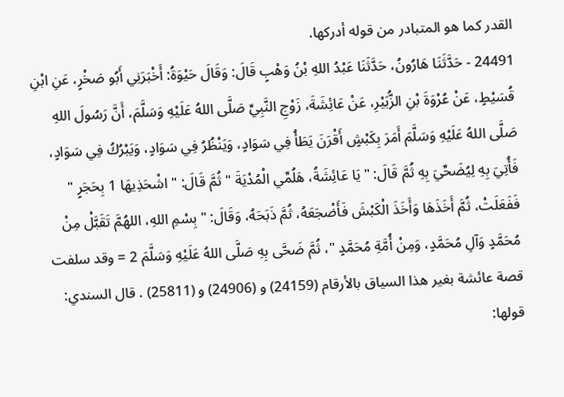القدر كما هو المتبادر من قوله أدركها.
24491 - حَدَّثَنَا هَارُونُ، حَدَّثَنَا عَبْدُ اللهِ بْنُ وَهْبٍ قَالَ: وَقَالَ حَيْوَةُ: أَخْبَرَنِي أَبُو صَخْرٍ، عَنِ ابْنِ قُسَيْطٍ، عَنْ عُرْوَةَ بْنِ الزُّبَيْرِ، عَنْ عَائِشَةَ، زَوْجِ النَّبِيِّ صَلَّى اللهُ عَلَيْهِ وَسَلَّمَ، أَنَّ رَسُولَ اللهِ صَلَّى اللهُ عَلَيْهِ وَسَلَّمَ أَمَرَ بِكَبْشٍ أَقْرَنَ يَطَأُ فِي سَوَادٍ، وَيَنْظُرُ فِي سَوَادٍ، وَيَبْرُكُ فِي سَوَادٍ، فَأُتِيَ بِهِ لِيُضَحِّيَ بِهِ ثُمَّ قَالَ: " يَا عَائِشَةُ، هَلُمِّي الْمُدْيَةَ " ثُمَّ قَالَ: " اشْحَذِيهَا 1 بِحَجَرٍ " فَفَعَلَتْ، ثُمَّ أَخَذَهَا وَأَخَذَ الْكَبْشَ فَأَضْجَعَهُ، ثُمَّ ذَبَحَهُ، وَقَالَ: " بِسْمِ اللهِ، اللهُمَّ تَقَبَّلْ مِنْ مُحَمَّدٍ وَآلِ مُحَمَّدٍ، وَمِنْ أُمَّةِ مُحَمَّدٍ "، ثُمَّ ضَحَّى بِهِ صَلَّى اللهُ عَلَيْهِ وَسَلَّمَ 2 = وقد سلفت قصة عائشة بغير هذا السياق بالأرقام (24159) و (24906) و (25811) . قال السندي: قولها: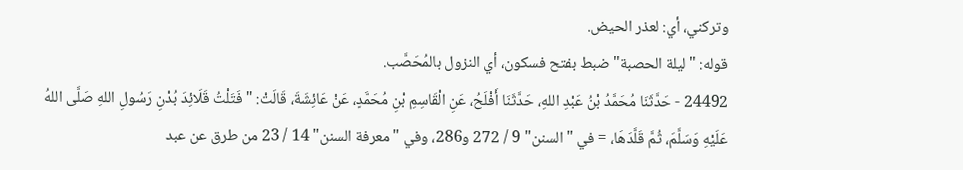وتركني، أي: لعذر الحيض.
قوله: "ليلة الحصبة" ضبط بفتح فسكون، أي النزول بالمُحَصَّب.
24492 - حَدَّثَنَا مُحَمَّدُ بْنُ عَبْدِ اللهِ، حَدَّثَنَا أَفْلَحُ، عَنِ الْقَاسِمِ بْنِ مُحَمَّدٍ، عَنْ عَائِشَةَ، قَالَتْ: " فَتَلْتُ قَلَائِدَ بُدْنِ رَسُولِ اللهِ صَلَّى اللهُ عَلَيْهِ وَسَلَّمَ، ثُمَّ قَلَّدَهَا، = في "السنن" 9 / 272 و286، وفي "معرفة السنن" 14 / 23 من طرق عن عبد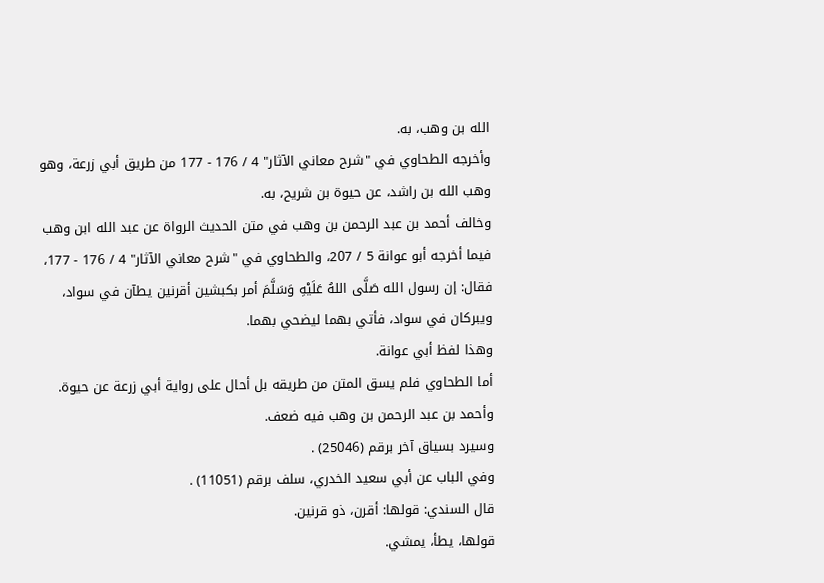الله بن وهب، به.
وأخرجه الطحاوي في "شرح معاني الآثار" 4 / 176 - 177 من طريق أبي زرعة، وهو وهب الله بن راشد، عن حيوة بن شريح، به.
وخالف أحمد بن عبد الرحمن بن وهب في متن الحديث الرواة عن عبد الله ابن وهب فيما أخرجه أبو عوانة 5 / 207، والطحاوي في "شرح معاني الآثار" 4 / 176 - 177، فقال: إن رسول الله صَلَّى اللهُ عَلَيْهِ وَسَلَّمَ أمر بكبشين أقرنين يطآن في سواد، ويبركان في سواد، فأتي بهما ليضحي بهما.
وهذا لفظ أبي عوانة.
أما الطحاوي فلم يسق المتن من طريقه بل أحال على رواية أبي زرعة عن حيوة.
وأحمد بن عبد الرحمن بن وهب فيه ضعف.
وسيرد بسياق آخر برقم (25046) .
وفي الباب عن أبي سعيد الخدري، سلف برقم (11051) .
قال السندي: قولها: أقرن، ذو قرنين.
قولها، يطأ، يمشي.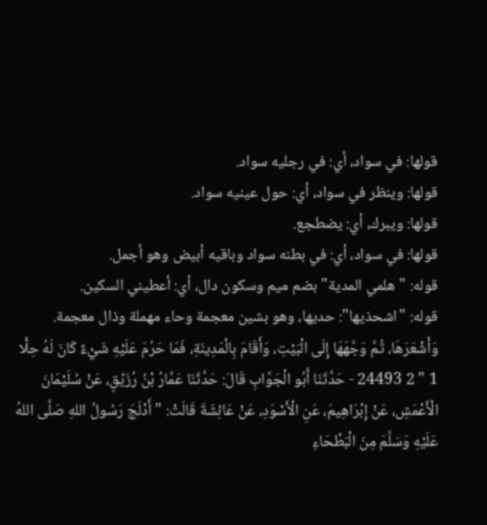قولها: في سواد، أي: في رجليه سواد.
قولها: وينظر في سواد، أي: حول عينيه سواد.
قولها: ويبرك، أي: يضطجع.
قولها: في سواد، أي: في بطنه سواد وباقيه أبيض وهو أجمل.
قوله: "هلمي المدية" بضم ميم وسكون دال، أي: أعطيني السكين.
قوله: "اشحذيها": حديها، وهو بشين معجمة وحاء مهملة وذال معجمة.
وَأَشْعَرَهَا، ثُمَّ وَجَّهَهَا إِلَى الْبَيْتِ، وَأَقَامَ بِالْمَدِينَةِ، فَمَا حَرُمَ عَلَيْهِ شَيْءٌ كَانَ لَهُ حِلًّا 1 " 2 24493 - حَدَّثَنَا أَبُو الْجَوَّابِ قَالَ: حَدَّثَنَا عَمَّارُ بْنُ رُزَيْقٍ، عَنْ سُلَيْمَانَ الْأَعْمَشِ، عَنْ إِبْرَاهِيمَ، عَنِ الْأَسْوَدِ، عَنْ عَائِشَةَ قَالَتْ: " أَدْلَجَ رَسُولُ اللهِ صَلَّى اللهُ عَلَيْهِ وَسَلَّمَ مِنَ الْبَطْحَاءِ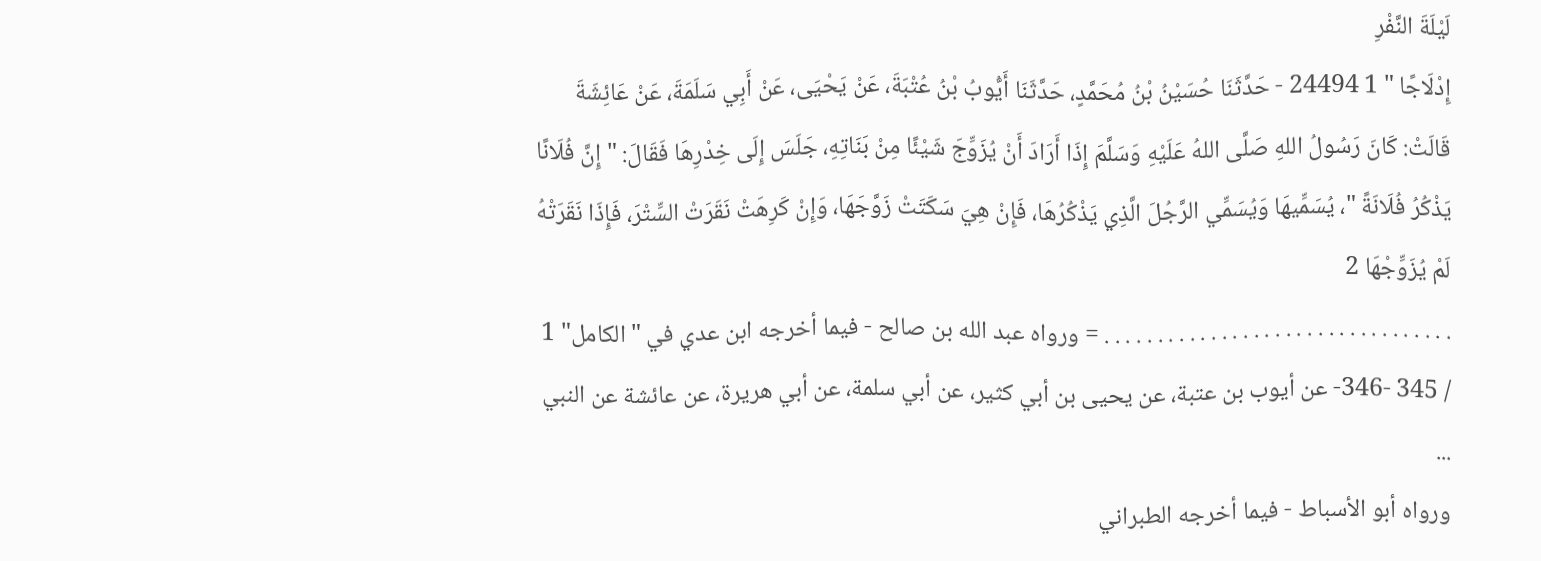لَيْلَةَ النَّفْرِ
إِدْلَاجًا " 1 24494 - حَدَّثَنَا حُسَيْنُ بْنُ مُحَمَّدٍ، حَدَّثَنَا أَيُّوبُ بْنُ عُتْبَةَ، عَنْ يَحْيَى، عَنْ أَبِي سَلَمَةَ، عَنْ عَائِشَةَ قَالَتْ: كَانَ رَسُولُ اللهِ صَلَّى اللهُ عَلَيْهِ وَسَلَّمَ إِذَا أَرَادَ أَنْ يُزَوِّجَ شَيْئًا مِنْ بَنَاتِهِ، جَلَسَ إِلَى خِدْرِهَا فَقَالَ: " إِنَّ فُلَانًا يَذْكُرُ فُلَانَةً "، يُسَمِّيهَا وَيُسَمِّي الرَّجُلَ الَّذِي يَذْكُرُهَا، فَإِنْ هِيَ سَكَتَتْ زَوَّجَهَا، وَإِنْ كَرِهَتْ نَقَرَتْ السِّتْرَ، فَإِذَا نَقَرَتْهُ لَمْ يُزَوِّجْهَا 2
. . . . . . . . . . . . . . . . . . . . . . . . . . . . . . . . . = ورواه عبد الله بن صالح - فيما أخرجه ابن عدي في "الكامل" 1 / 345 -346- عن أيوب بن عتبة، عن يحيى بن أبي كثير، عن أبي سلمة، عن أبي هريرة، عن عائشة عن النبي ...
ورواه أبو الأسباط - فيما أخرجه الطبراني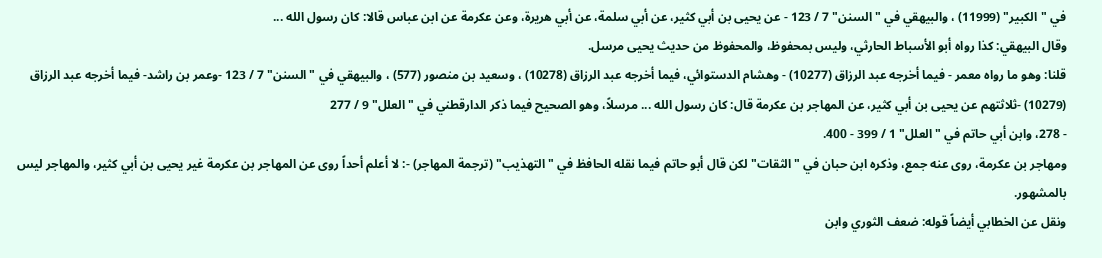في "الكبير" (11999) ، والبيهقي في "السنن" 7 / 123 - عن يحيى بن أبي كثير، عن أبي سلمة، عن أبي هريرة، وعن عكرمة عن ابن عباس قالا: كان رسول الله ...
وقال البيهقي: كذا رواه أبو الأسباط الحارثي، وليس بمحفوظ، والمحفوظ من حديث يحيى مرسل.
قلنا: وهو ما رواه معمر - فيما أخرجه عبد الرزاق (10277) - وهشام الدستوائي، فيما أخرجه عبد الرزاق (10278) ، وسعيد بن منصور (577) ، والبيهقي في "السنن" 7 / 123 -وعمر بن راشد- فيما أخرجه عبد الرزاق (10279) -ثلاثتهم عن يحيى بن أبي كثير، عن المهاجر بن عكرمة قال: كان رسول الله ... مرسلاً، وهو الصحيح فيما ذكر الدارقطني في "العلل" 9 / 277
- 278، وابن أبي حاتم في "العلل" 1 / 399 - 400.
ومهاجر بن عكرمة، روى عنه جمع، وذكره ابن حبان في "الثقات" لكن قال أبو حاتم فيما نقله الحافظ في "التهذيب" (ترجمة المهاجر) -: لا أعلم أحداً روى عن المهاجر بن عكرمة غير يحيى بن أبي كثير، والمهاجر ليس بالمشهور.
ونقل عن الخطابي أيضاً قوله: ضعف الثوري وابن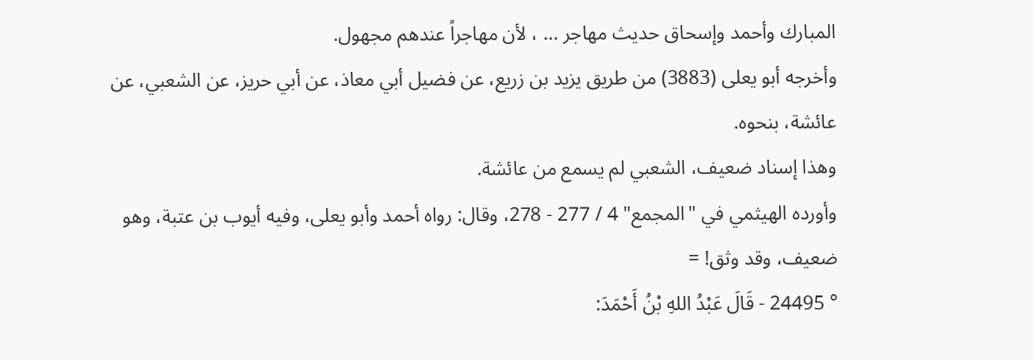المبارك وأحمد وإسحاق حديث مهاجر ... ، لأن مهاجراً عندهم مجهول.
وأخرجه أبو يعلى (3883) من طريق يزيد بن زريع، عن فضيل أبي معاذ، عن أبي حريز، عن الشعبي، عن عائشة، بنحوه.
وهذا إسناد ضعيف، الشعبي لم يسمع من عائشة.
وأورده الهيثمي في "المجمع" 4 / 277 - 278، وقال: رواه أحمد وأبو يعلى، وفيه أيوب بن عتبة، وهو ضعيف، وقد وثق! =
° 24495 - قَالَ عَبْدُ اللهِ بْنُ أَحْمَدَ: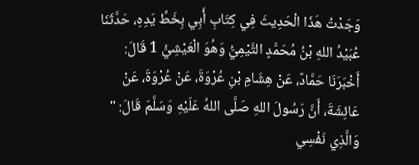وَجَدْتُ هَذَا الْحَدِيثَ فِي كِتَابِ أَبِي بِخَطِّ يَدِهِ، حَدَّثَنَا عُبَيْدُ اللهِ بْنُ مُحَمَّدٍ التَّيْمِيُّ وَهُوَ الْعَيْشِيُّ 1 قَالَ: أَخْبَرَنَا حَمَّادٌ، عَنْ هِشَامِ بْنِ عُرْوَةَ، عَنْ عُرْوَةَ، عَنْ عَائِشَةَ، أَنَّ رَسُولَ اللهِ صَلَّى اللهُ عَلَيْهِ وَسَلَّمَ قَالَ: " وَالَّذِي نَفْسِي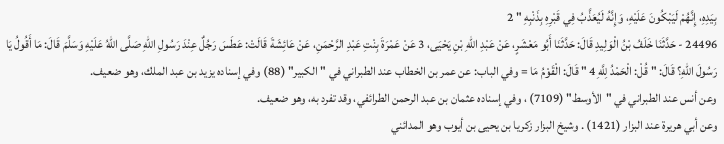بِيَدِهِ، إِنَّهُمْ لَيَبْكُونَ عَلَيْهِ، وَإِنَّهُ لَيُعَذَّبُ فِي قَبْرِهِ بِذَنْبِهِ " 2
24496 - حَدَّثَنَا خَلَفُ بْنُ الْوَلِيدِ قَالَ: حَدَّثَنَا أَبُو مَعْشَرٍ، عَنْ عَبْدِ اللهِ بْنِ يَحْيَى، 3 عَنْ عَمْرَةَ بِنْتِ عَبْدِ الرَّحْمَنِ، عَنْ عَائِشَةَ قَالَتْ: عَطَسَ رَجُلٌ عِنْدَ رَسُولِ اللهِ صَلَّى اللهُ عَلَيْهِ وَسَلَّمَ قَالَ: مَا أَقُولُ يَا رَسُولَ اللهِ؟ قَالَ: " قُلْ: الْحَمْدُ لِلَّهِ 4 " قَالَ: الْقَوْمُ مَا = وفي الباب: عن عمر بن الخطاب عند الطبراني في "الكبير" (88) وفي إسناده يزيد بن عبد الملك، وهو ضعيف.
وعن أنس عند الطبراني في "الأوسط" (7109) ، وفي إسناده عثمان بن عبد الرحمن الطرائفي، وقد تفرد به، وهو ضعيف.
وعن أبي هريرة عند البزار (1421) . وشيخ البزار زكريا بن يحيى بن أيوب وهو المدائني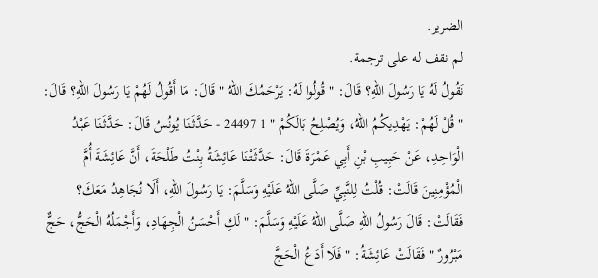الضرير.
لم نقف له على ترجمة.
نَقُولُ لَهُ يَا رَسُولَ اللهِ؟ قَالَ: " قُولُوا لَهُ: يَرْحَمُكَ اللهُ " قَالَ: مَا أَقُولُ لَهُمْ يَا رَسُولَ اللهِ؟ قَالَ: " قُلْ لَهُمْ: يَهْدِيكُمُ اللهُ، وَيُصْلِحُ بَالَكُمْ " 1 24497 - حَدَّثَنَا يُونُسُ قَالَ: حَدَّثَنَا عَبْدُ الْوَاحِدِ، عَنْ حَبِيبِ بْنِ أَبِي عَمْرَةَ قَالَ: حَدَّثَتْنَا عَائِشَةُ بِنْتُ طَلْحَةَ، أَنَّ عَائِشَةَ أُمَّ الْمُؤْمِنِينَ قَالَتْ: قُلْتُ لِلنَّبِيِّ صَلَّى اللهُ عَلَيْهِ وَسَلَّمَ: يَا رَسُولَ اللهِ، أَلَا نُجَاهِدُ مَعَكَ؟ فَقَالَتْ: قَالَ رَسُولُ اللهِ صَلَّى اللهُ عَلَيْهِ وَسَلَّمَ: " لَكِ أَحْسَنُ الْجِهَادِ، وَأَجْمَلُهُ الْحَجُّ، حَجٌّ مَبْرُورٌ " فَقَالَتْ عَائِشَةُ: " فَلَا أَدَعُ الْحَجَّ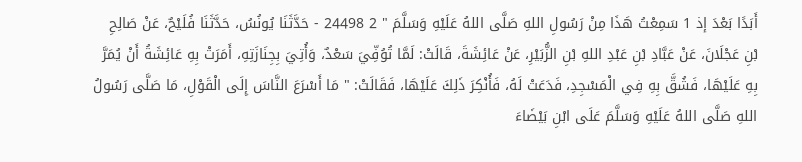أَبَدًا بَعْدَ إذ 1 سَمِعْتُ هَذَا مِنْ رَسُولِ اللهِ صَلَّى اللهُ عَلَيْهِ وَسَلَّمَ " 2 24498 - حَدَّثَنَا يُونُسُ، حَدَّثَنَا فُلَيْحٌ، عَنْ صَالِحِ بْنِ عَجْلَانَ، عَنْ عَبَّادِ بْنِ عَبْدِ اللهِ بْنِ الزُّبَيْرِ، عَنْ عَائِشَةَ، قَالَتْ: لَمَّا تُوُفِّيَ سَعْدٌ، وَأُتِيَ بِجِنَازَتِهِ، أَمَرَتْ بِهِ عَائِشَةُ أَنْ يُمَرَّ بِهِ عَلَيْهَا، فَشُقَّ بِهِ فِي الْمَسْجِدِ، فَدَعَتْ لَهُ، فَأُنْكِرَ ذَلِكَ عَلَيْهَا، فَقَالَتْ: " مَا أَسْرَعَ النَّاسَ إِلَى الْقَوْلِ، مَا صَلَّى رَسُولُ اللهِ صَلَّى اللهُ عَلَيْهِ وَسَلَّمَ عَلَى ابْنِ بَيْضَاءَ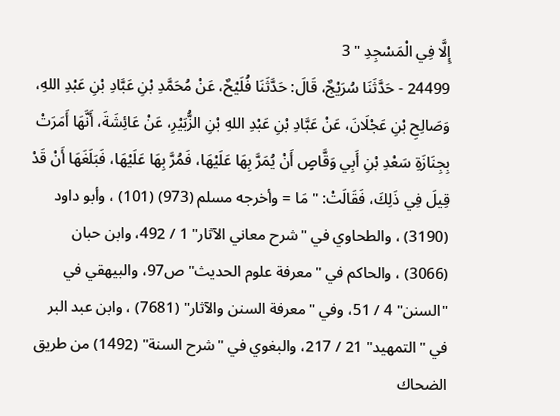إِلَّا فِي الْمَسْجِدِ " 3
24499 - حَدَّثَنَا سُرَيْجٌ، قَالَ: حَدَّثَنَا فُلَيْحٌ، عَنْ مُحَمَّدِ بْنِ عَبَّادِ بْنِ عَبْدِ اللهِ، وَصَالِحِ بْنِ عَجْلَانَ، عَنْ عَبَّادِ بْنِ عَبْدِ اللهِ بْنِ الزُّبَيْرِ، عَنْ عَائِشَةَ، أَنَّهَا أَمَرَتْ بِجِنَازَةِ سَعْدِ بْنِ أَبِي وَقَّاصٍ أَنْ يُمَرَّ بِهَا عَلَيْهَا، فَمُرَّ بِهَا عَلَيْهَا، فَبَلَغَهَا أَنْ قَدْ قِيلَ فِي ذَلِكَ، فَقَالَتْ: " مَا = وأخرجه مسلم (973) (101) ، وأبو داود (3190) ، والطحاوي في "شرح معاني الآثار" 1 / 492، وابن حبان (3066) ، والحاكم في "معرفة علوم الحديث" ص97، والبيهقي في "السنن" 4 / 51، وفي "معرفة السنن والآثار" (7681) ، وابن عبد البر في "التمهيد" 21 / 217، والبغوي في "شرح السنة" (1492) من طريق الضحاك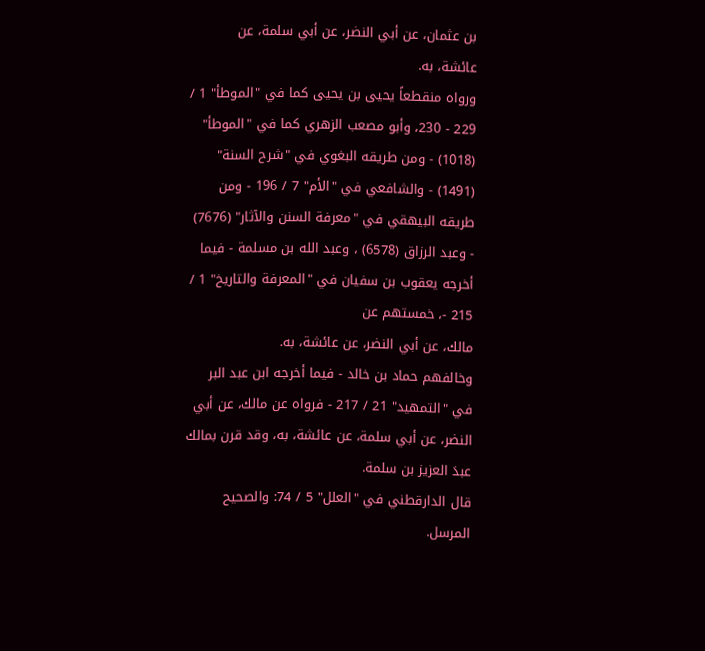بن عثمان، عن أبي النضر، عن أبي سلمة، عن
عائشة، به.
ورواه منقطعاً يحيى بن يحيى كما في "الموطأ" 1 / 229 - 230، وأبو مصعب الزهري كما في "الموطأ" (1018) - ومن طريقه البغوي في "شرح السنة" (1491) - والشافعي في "الأم" 7 / 196 - ومن طريقه البيهقي في "معرفة السنن والآثار" (7676) - وعبد الرزاق (6578) ، وعبد الله بن مسلمة - فيما أخرجه يعقوب بن سفيان في "المعرفة والتاريخ" 1 / 215 -، خمستهم عن
مالك، عن أبي النضر، عن عائشة، به.
وخالفهم حماد بن خالد - فيما أخرجه ابن عبد البر في "التمهيد" 21 / 217 - فرواه عن مالك، عن أبي النضر، عن أبي سلمة، عن عائشة، به، وقد قرن بمالك عبدَ العزيز بن سلمة.
قال الدارقطني في "العلل" 5 / 74: والصحيح المرسل.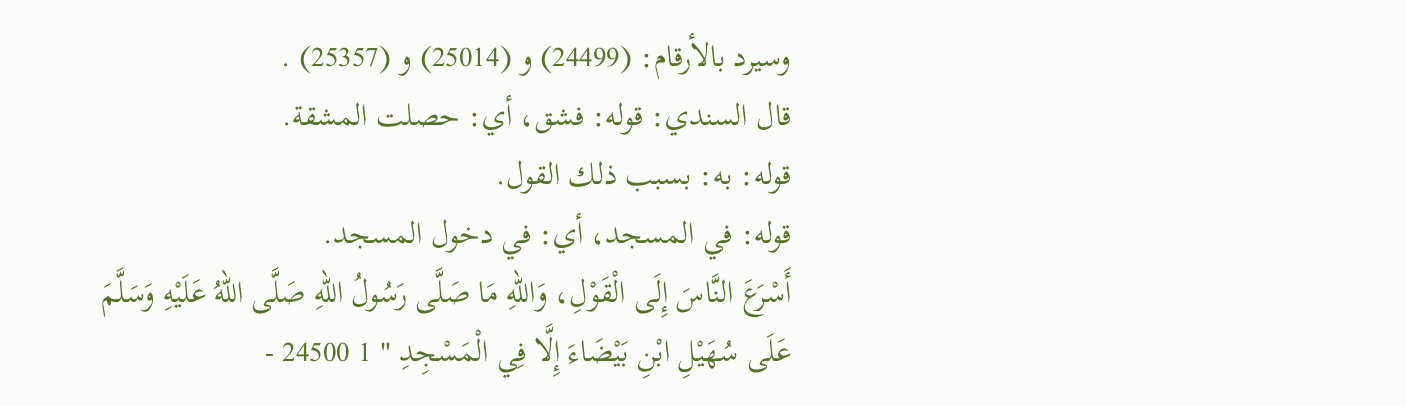وسيرد بالأرقام: (24499) و (25014) و (25357) .
قال السندي: قوله: فشق، أي: حصلت المشقة.
قوله: به: بسبب ذلك القول.
قوله: في المسجد، أي: في دخول المسجد.
أَسْرَعَ النَّاسَ إِلَى الْقَوْلِ، وَاللهِ مَا صَلَّى رَسُولُ اللهِ صَلَّى اللهُ عَلَيْهِ وَسَلَّمَ عَلَى سُهَيْلِ ابْنِ بَيْضَاءَ إِلَّا فِي الْمَسْجِدِ " 1 24500 -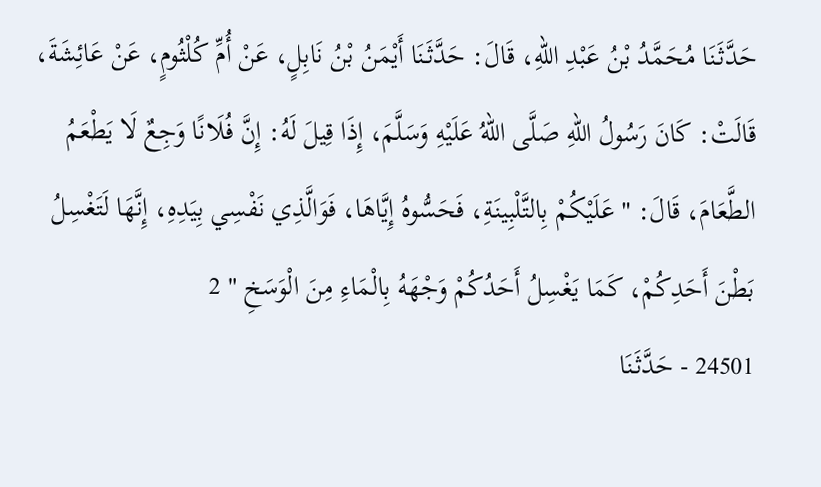حَدَّثَنَا مُحَمَّدُ بْنُ عَبْدِ اللهِ، قَالَ: حَدَّثَنَا أَيْمَنُ بْنُ نَابِلٍ، عَنْ أُمِّ كُلْثُومٍ، عَنْ عَائِشَةَ، قَالَتْ: كَانَ رَسُولُ اللهِ صَلَّى اللهُ عَلَيْهِ وَسَلَّمَ، إِذَا قِيلَ لَهُ: إِنَّ فُلَانًا وَجِعٌ لَا يَطْعَمُ الطَّعَامَ، قَالَ: " عَلَيْكُمْ بِالتَّلْبِينَةِ، فَحَسُّوهُ إِيَّاهَا، فَوَالَّذِي نَفْسِي بِيَدِهِ، إِنَّهَا لَتَغْسِلُ بَطْنَ أَحَدِكُمْ، كَمَا يَغْسِلُ أَحَدُكُمْ وَجْهَهُ بِالْمَاءِ مِنَ الْوَسَخِ " 2
24501 - حَدَّثَنَا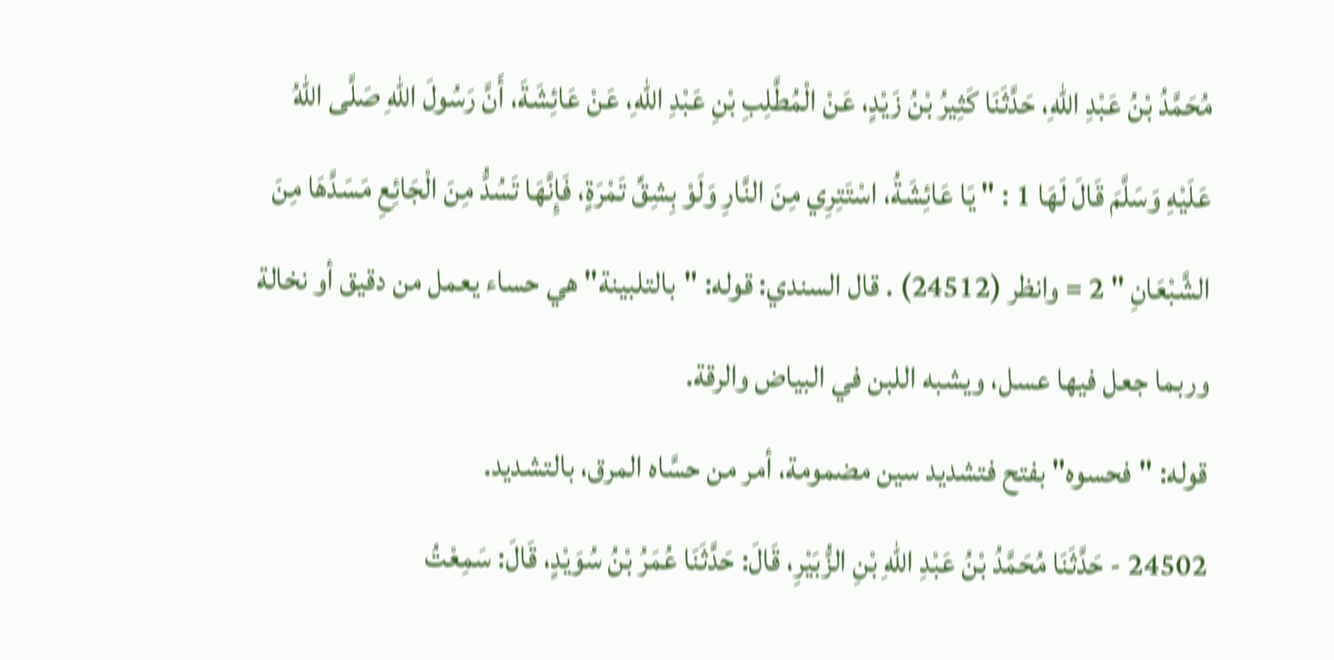مُحَمَّدُ بْنُ عَبْدِ اللهِ، حَدَّثَنَا كَثِيرُ بْنُ زَيْدٍ، عَنْ الْمُطَّلِبِ بْنِ عَبْدِ اللهِ، عَنْ عَائِشَةَ، أَنَّ رَسُولَ اللهِ صَلَّى اللهُ عَلَيْهِ وَسَلَّمَ قَالَ لَهَا 1 : " يَا عَائِشَةُ، اسْتَتِرِي مِنَ النَّارِ وَلَوْ بِشِقِّ تَمْرَةٍ، فَإِنَّهَا تَسُدُّ مِنَ الْجَائِعِ مَسَدَّهَا مِنَ الشَّبْعَانِ " 2 = وانظر (24512) . قال السندي: قوله: "بالتلبينة" هي حساء يعمل من دقيق أو نخالة وربما جعل فيها عسل، ويشبه اللبن في البياض والرقة.
قوله: "فحسوه" بفتح فتشديد سين مضمومة، أمر من حسَّاه المرق، بالتشديد.
24502 - حَدَّثَنَا مُحَمَّدُ بْنُ عَبْدِ اللهِ بْنِ الزُّبَيْرِ، قَالَ: حَدَّثَنَا عُمَرُ بْنُ سُوَيْدٍ، قَالَ: سَمِعْتُ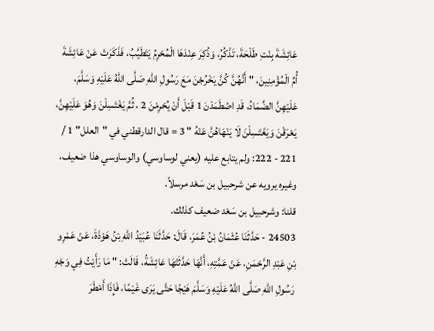عَائِشَةَ بِنْتِ طَلْحَةَ، تَذْكُرُ، وَذُكِرَ عِنْدَهَا الْمُحْرِمُ يَتَطَيَّبُ، فَذَكَرَتْ عَنْ عَائِشَةَ أُمِّ الْمُؤْمِنِينَ، " أَنَّهُنَّ كُنَّ يَخْرُجْنَ مَعَ رَسُولِ اللهِ صَلَّى اللهُ عَلَيْهِ وَسَلَّمَ، عَلَيْهِنَّ الضِّمَادُ، قَدِ اضْطَمَدْنَ 1 قَبْلَ أَنْ يُحْرِمْنَ 2 ، ثُمَّ يَغْتَسِلْنَ وَهُوَ عَلَيْهِنَّ، يَعْرَقْنَ وَيَغْتَسِلْنَ لَا يَنْهَاهُنَّ عَنْهُ " 3 = قال الدارقطني في "العلل" 1 / 221 - 222: ولم يتابع عليه (يعني لوساوسي) والوساوسي هذا ضعيف، وغيره يرويه عن شرحبيل بن سَعْد مرسلاً.
قلنا: وشرحبيل بن سَعْد ضعيف كذلك.
24503 - حَدَّثَنَا عُثْمَانُ بْنُ عُمَرَ، قَالَ: حَدَّثَنَا عُبَيْدُ اللهِ بْنُ هَوْذَةَ، عَنْ عَمْرِو بْنِ عَبْدِ الرَّحْمَنِ، عَنْ عَمَّتِهِ، أَنَّهَا حَدَّثَتْهَا عَائِشَةُ، قَالَتْ: " مَا رَأَيْتُ فِي وَجْهِ رَسُولِ اللهِ صَلَّى اللهُ عَلَيْهِ وَسَلَّمَ هَيْجًا حَتَّى يَرَى غَيْمًا، فَإِذَا أَمْطَرَ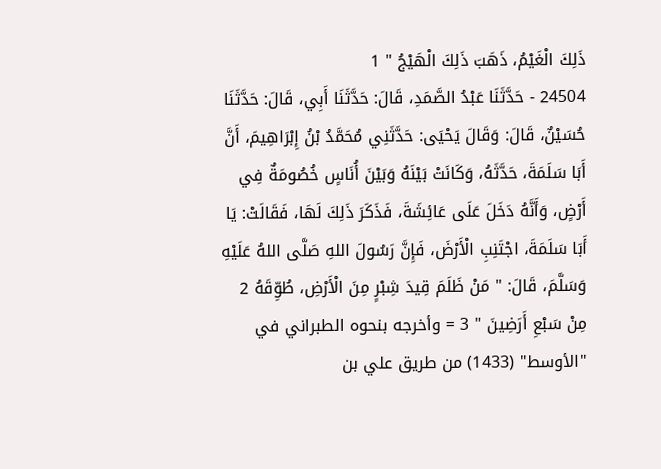ذَلِكَ الْغَيْمُ، ذَهَبَ ذَلِكَ الْهَيْجُ " 1
24504 - حَدَّثَنَا عَبْدُ الصَّمَدِ، قَالَ: حَدَّثَنَا أَبِي، قَالَ: حَدَّثَنَا حُسَيْنٌ، قَالَ: وَقَالَ يَحْيَى: حَدَّثَنِي مُحَمَّدُ بْنُ إِبْرَاهِيمَ، أَنَّ أَبَا سَلَمَةَ، حَدَّثَهُ، وَكَانَتْ بَيْنَهُ وَبَيْنَ أُنَاسٍ خُصُومَةٌ فِي أَرْضٍ، وَأَنَّهُ دَخَلَ عَلَى عَائِشَةَ، فَذَكَرَ ذَلِكَ لَهَا، فَقَالَتْ: يَا أَبَا سَلَمَةَ، اجْتَنِبِ الْأَرْضَ، فَإِنَّ رَسُولَ اللهِ صَلَّى اللهُ عَلَيْهِ وَسَلَّمَ، قَالَ: " مَنْ ظَلَمَ قِيدَ شِبْرٍ مِنَ الْأَرْضِ، طُوِّقَهُ 2 مِنْ سَبْعِ أَرَضِينَ " 3 = وأخرجه بنحوه الطبراني في "الأوسط" (1433) من طريق علي بن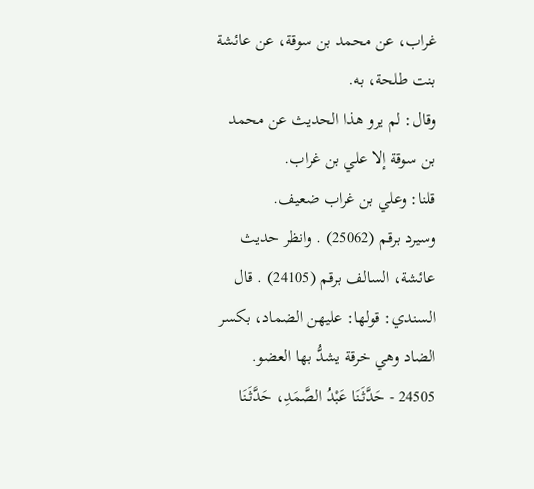غراب، عن محمد بن سوقة، عن عائشة بنت طلحة، به.
وقال: لم يرو هذا الحديث عن محمد بن سوقة إلا علي بن غراب.
قلنا: وعلي بن غراب ضعيف.
وسيرد برقم (25062) . وانظر حديث عائشة، السالف برقم (24105) . قال السندي: قولها: عليهن الضماد، بكسر الضاد وهي خرقة يشدُّ بها العضو.
24505 - حَدَّثَنَا عَبْدُ الصَّمَدِ، حَدَّثَنَا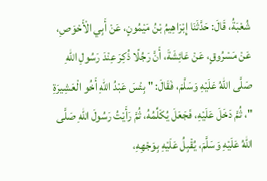شُعْبَةُ، قَالَ: حَدَّثَنَا إِبْرَاهِيمُ بْنُ مَيْمُونٍ، عَنْ أَبِي الْأَحْوَصِ، عَنْ مَسْرُوقٍ، عَنْ عَائِشَةَ، أَنَّ رَجُلًا ذُكِرَ عِنْدَ رَسُولِ اللهِ صَلَّى اللهُ عَلَيْهِ وَسَلَّمَ، فَقَالَ: " بِئْسَ عَبْدُ اللهِ أَخُو الْعَشِيرَةِ "، ثُمَّ دَخَلَ عَلَيْهِ، فَجَعَلَ يُكَلِّمُهُ، ثُمَّ رَأَيْتُ رَسُولَ اللهِ صَلَّى اللهُ عَلَيْهِ وَسَلَّمَ، يُقْبِلُ عَلَيْهِ بِوَجْهِهِ،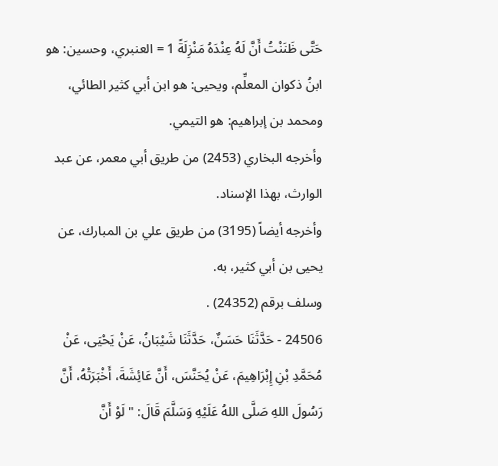حَتَّى ظَنَنْتُ أَنَّ لَهُ عِنْدَهُ مَنْزِلَةً 1 = العنبري، وحسين: هو ابنُ ذكوان المعلِّم، ويحيى: هو ابن أبي كثير الطائي، ومحمد بن إبراهيم: هو التيمي.
وأخرجه البخاري (2453) من طريق أبي معمر، عن عبد الوارث، بهذا الإسناد.
وأخرجه أيضاً (3195) من طريق علي بن المبارك، عن يحيى بن أبي كثير، به.
وسلف برقم (24352) .
24506 - حَدَّثَنَا حَسَنٌ، حَدَّثَنَا شَيْبَانُ، عَنْ يَحْيَى، عَنْ مُحَمَّدِ بْنِ إِبْرَاهِيمَ، عَنْ يُحَنَّسَ، أَنَّ عَائِشَةَ، أَخْبَرَتْهُ، أَنَّ رَسُولَ اللهِ صَلَّى اللهُ عَلَيْهِ وَسَلَّمَ قَالَ: " لَوْ أَنَّ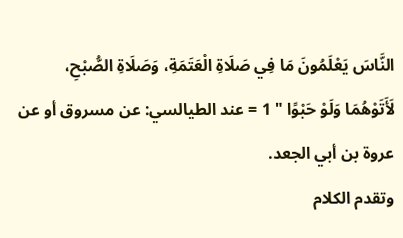النَّاسَ يَعْلَمُونَ مَا فِي صَلَاةِ الْعَتَمَةِ، وَصَلَاةِ الصُّبْحِ، لَأَتَوْهُمَا وَلَوْ حَبْوًا " 1 = عند الطيالسي: عن مسروق أو عن عروة بن أبي الجعد.
وتقدم الكلام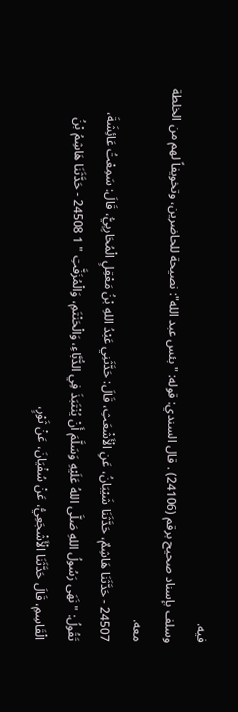فيه.
وسلف بإسناد صحيح برقم (24106) . قال السندي: قوله: "بئس عبد الله": نصيحة للحاضرين، وتخويفاً لهم من الخلطة معه.
24507 - حَدَّثَنَا هَاشِمٌ، حَدَّثَنَا شَيْبَانُ، عَنِ الْأَشْعَثِ، قَالَ: حَدَّثَنِي عَبْدُ اللهِ بْنُ مَعْقِلٍ الْمُحَارِبِيُّ، قَالَ: سَمِعْتُ عَائِشَةَ، تَقُولُ: " نَهَى رَسُولُ اللهِ صَلَّى اللهُ عَلَيْهِ وَسَلَّمَ أَنْ يُنْتَبَذَ فِي الدُّبَّاءِ، وَالْحَنْتَمِ، وَالْمُزَفَّتِ " 1 24508 - حَدَّثَنَا هَاشِمُ بْنُ الْقَاسِمِ، قَالَ حَدَّثَنَا الْأَشْجَعِيُّ، عَنْ سُفْيَانَ، عَنْ ثَوْرٍ،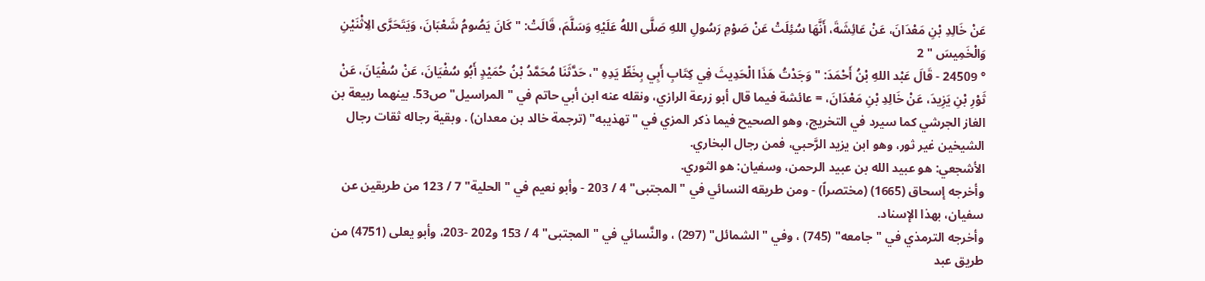عَنْ خَالِدِ بْنِ مَعْدَانَ، عَنْ عَائِشَةَ، أَنَّهَا سُئِلَتْ عَنْ صَوْمِ رَسُولِ اللهِ صَلَّى اللهُ عَلَيْهِ وَسَلَّمَ، قَالَتْ: " كَانَ يَصُومُ شَعْبَانَ، وَيَتَحَرَّى الِاثْنَيْنِ وَالْخَمِيسَ " 2
° 24509 - قَالَ عَبْد اللهِ بْنُ أَحْمَدَ: " وَجَدْتُ هَذَا الْحَدِيثَ فِي كِتَابِ أَبِي بِخَطِّ يَدِهِ "، حَدَّثَنَا مُحَمَّدُ بْنُ حُمَيْدٍ أَبُو سُفْيَانَ، عَنْ سُفْيَانَ، عَنْ ثَوْرِ بْنِ يَزِيدَ، عَنْ خَالِدِ بْنِ مَعْدَانَ، = عائشة فيما قال أبو زرعة الرازي، ونقله عنه ابن أبي حاتم في "المراسيل" ص53. بينهما ربيعة بن الغاز الجرشي كما سيرد في التخريج، وهو الصحيح فيما ذكر المزي في "تهذيبه" (ترجمة خالد بن معدان) . وبقية رجاله ثقات رجال الشيخين غير ثور، وهو ابن يزيد الرَّحبي، فمن رجال البخاري.
الأشجعي: هو عبيد الله بن عبيد الرحمن، وسفيان: هو الثوري.
وأخرجه إسحاق (1665) (مختصراً) - ومن طريقه النسائي في "المجتبى" 4 / 203 - وأبو نعيم في "الحلية" 7 / 123 من طريقين عن سفيان، بهذا الإسناد.
وأخرجه الترمذي في "جامعه" (745) ، وفي "الشمائل" (297) ، والنَّسائي في "المجتبى" 4 / 153 و202 -203، وأبو يعلى (4751) من طريق عبد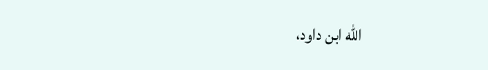الله ابن داود،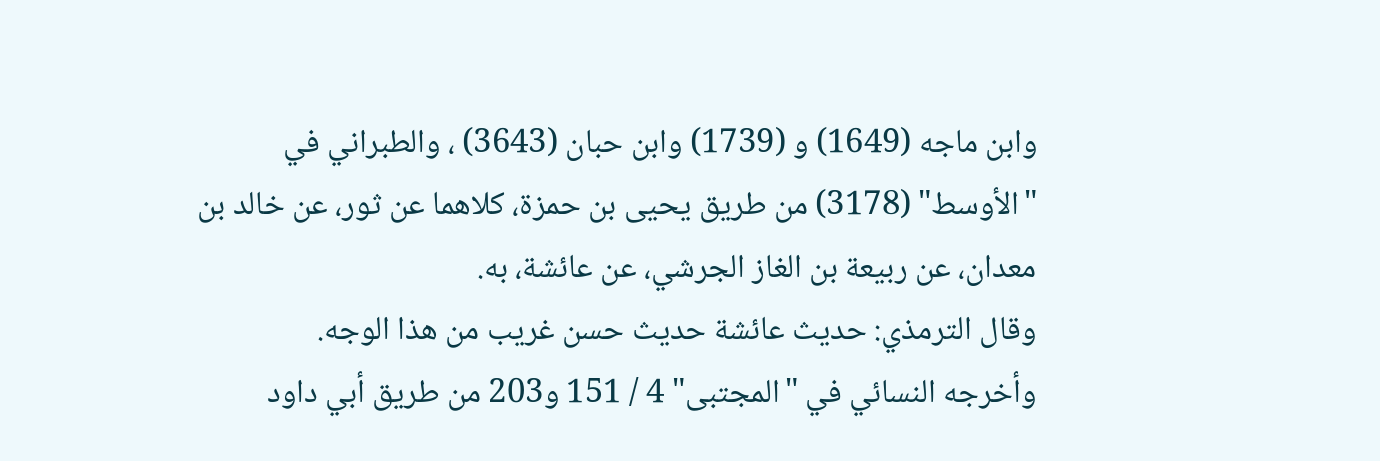وابن ماجه (1649) و (1739) وابن حبان (3643) ، والطبراني في "الأوسط" (3178) من طريق يحيى بن حمزة، كلاهما عن ثور، عن خالد بن معدان، عن ربيعة بن الغاز الجرشي، عن عائشة، به.
وقال الترمذي: حديث عائشة حديث حسن غريب من هذا الوجه.
وأخرجه النسائي في "المجتبى" 4 / 151 و203 من طريق أبي داود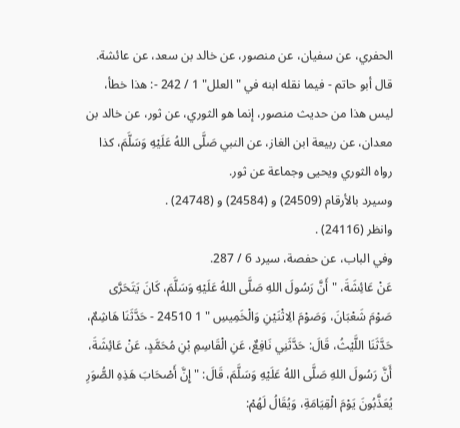الحفري، عن سفيان، عن منصور، عن خالد بن سعد، عن عائشة.
قال أبو حاتم - فيما نقله ابنه في "العلل" 1 / 242 -: هذا خطأ، ليس هذا من حديث منصور، إنما هو الثوري، عن ثور، عن خالد بن معدان، عن ربيعة ابن الغاز، عن النبي صَلَّى اللهُ عَلَيْهِ وَسَلَّمَ، كذا رواه الثوري ويحيى وجماعة عن ثور.
وسيرد بالأرقام (24509) و (24584) و (24748) .
وانظر (24116) .
وفي الباب، عن حفصة، سيرد 6 / 287.
عَنْ عَائِشَةَ، " أَنَّ رَسُولَ اللهِ صَلَّى اللهُ عَلَيْهِ وَسَلَّمَ، كَانَ يَتَحَرَّى صَوْمَ شَعْبَانَ، وَصَوْمَ الِاثْنَيْنِ وَالْخَمِيسِ " 1 24510 - حَدَّثَنَا هَاشِمٌ، حَدَّثَنَا اللَّيْثُ، قَالَ: حَدَّثَنِي نَافِعٌ، عَنِ الْقَاسِمِ بْنِ مُحَمَّدٍ، عَنْ عَائِشَةَ، أَنَّ رَسُولَ اللهِ صَلَّى اللهُ عَلَيْهِ وَسَلَّمَ، قَالَ: " إِنَّ أَصْحَابَ هَذِهِ الصُّوَرِ يُعَذَّبُونَ يَوْمَ الْقِيَامَةِ، وَيُقَالُ لَهُمْ: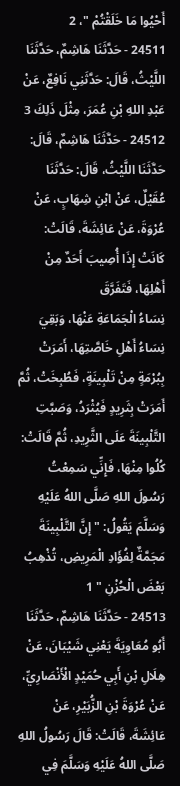أَحْيُوا مَا خَلَقْتُمْ "، 2
24511 - حَدَّثَنَا هَاشِمٌ، حَدَّثَنَا اللَّيْثُ، قَالَ: حَدَّثَنِي نَافِعٌ، عَنْ عَبْدِ اللهِ بْنِ عُمَرَ، مِثْلَ ذَلِكَ 3 24512 - حَدَّثَنَا هَاشِمٌ، قَالَ: حَدَّثَنَا اللَّيْثُ، قَالَ: حَدَّثَنَا عُقَيْلٌ، عَنْ ابْنِ شِهَابٍ، عَنْ عُرْوَةَ، عَنْ عَائِشَةَ، قَالَتْ: كَانَتْ إِذَا أُصِيبَ أَحَدٌ مِنْ أَهْلِهَا، فَتَفَرَّقَ
نِسَاءُ الْجَمَاعَةِ عَنْهَا، وَبَقِيَ نِسَاءُ أَهْلِ خَاصَّتِهَا، أَمَرَتْ بِبُرْمَةٍ مِنْ تَلْبِينَةٍ، فَطُبِخَتْ، ثُمَّ أَمَرَتْ بِثَرِيدٍ فَيُثْرَدُ، وَصَبَّتِ التَّلْبِينَةَ عَلَى الثَّرِيدِ، ثُمَّ قَالَتْ: كُلُوا مِنْهَا، فَإِنِّي سَمِعْتُ رَسُولَ اللهِ صَلَّى اللهُ عَلَيْهِ وَسَلَّمَ يَقُولُ: " إِنَّ التَّلْبِينَةَ مَجَمَّةٌ لِفُؤَادِ الْمَرِيضِ، تُذْهِبُ بَعْضَ الْحُزْنِ " 1
24513 - حَدَّثَنَا هَاشِمٌ، حَدَّثَنَا أَبُو مُعَاوِيَةَ يَعْنِي شَيْبَانَ، عَنْ هِلَالِ بْنِ أَبِي حُمَيْدٍ الْأَنْصَارِيِّ، عَنْ عُرْوَةَ بْنِ الزُّبَيْرِ، عَنْ عَائِشَةَ، قَالَتْ: قَالَ رَسُولُ اللهِ صَلَّى اللهُ عَلَيْهِ وَسَلَّمَ فِي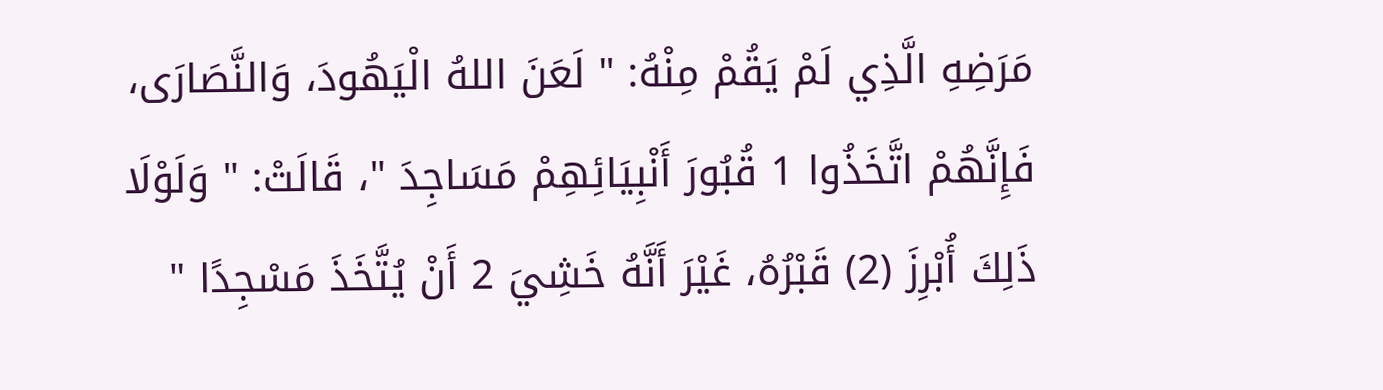مَرَضِهِ الَّذِي لَمْ يَقُمْ مِنْهُ: " لَعَنَ اللهُ الْيَهُودَ، وَالنَّصَارَى، فَإِنَّهُمْ اتَّخَذُوا 1 قُبُورَ أَنْبِيَائِهِمْ مَسَاجِدَ "، قَالَتْ: " وَلَوْلَا ذَلِكَ أُبْرِزَ (2) قَبْرُهُ، غَيْرَ أَنَّهُ خَشِيَ 2 أَنْ يُتَّخَذَ مَسْجِدًا "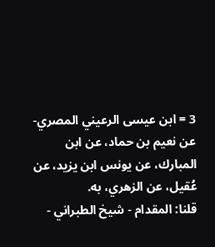3 = ابن عيسى الرعيني المصري- عن نعيم بن حماد، عن ابن المبارك، عن يونس ابن يزيد، عن عُقيل، عن الزهري، به.
قلنا: المقدام - شيخ الطبراني -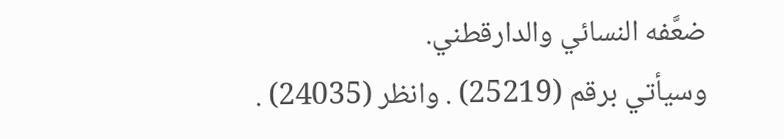ضعَّفه النسائي والدارقطني.
وسيأتي برقم (25219) . وانظر (24035) .